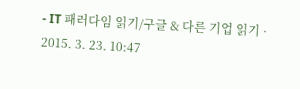- IT 패러다임 읽기/구글 & 다른 기업 읽기 · 2015. 3. 23. 10:47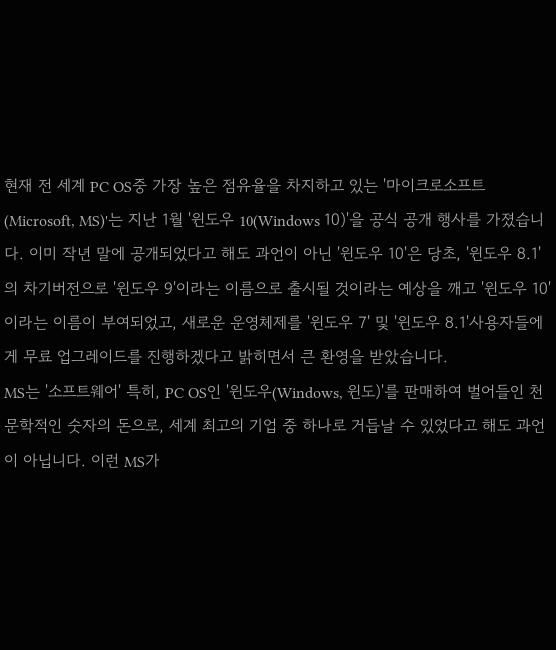현재 전 세계 PC OS중 가장 높은 점유율을 차지하고 있는 '마이크로소프트(Microsoft, MS)'는 지난 1월 '윈도우 10(Windows 10)'을 공식 공개 행사를 가졌습니다. 이미 작년 말에 공개되었다고 해도 과언이 아닌 '윈도우 10'은 당초, '윈도우 8.1'의 차기버전으로 '윈도우 9'이라는 이름으로 출시될 것이라는 예상을 깨고 '윈도우 10'이라는 이름이 부여되었고, 새로운 운영체제를 '윈도우 7' 및 '윈도우 8.1'사용자들에게 무료 업그레이드를 진행하겠다고 밝히면서 큰 환영을 받았습니다.
MS는 '소프트웨어' 특히, PC OS인 '윈도우(Windows, 윈도)'를 판매하여 벌어들인 천문학적인 숫자의 돈으로, 세계 최고의 기업 중 하나로 거듭날 수 있었다고 해도 과언이 아닙니다. 이런 MS가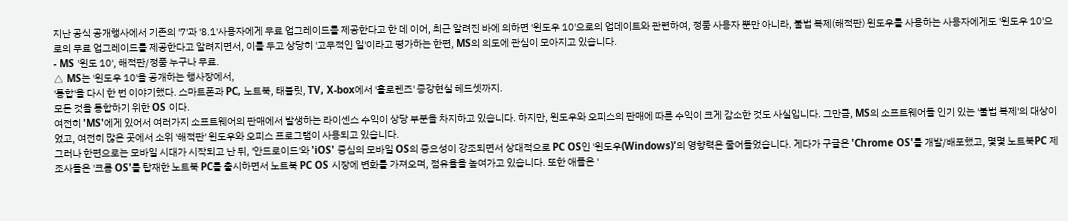지난 공식 공개행사에서 기존의 '7'과 '8.1'사용자에게 무료 업그레이드를 제공한다고 한 데 이어, 최근 알려진 바에 의하면 '윈도우 10'으로의 업데이트와 관련하여, 정품 사용자 뿐만 아니라, 불법 복제(해적판) 윈도우를 사용하는 사용자에게도 '윈도우 10'으로의 무료 업그레이드를 제공한다고 알려지면서, 이를 두고 상당히 '고무적인 일'이라고 평가하는 한편, MS의 의도에 관심이 모아지고 있습니다.
- MS '윈도 10', 해적판/정품 누구나 무료.
△ MS는 '윈도우 10'을 공개하는 행사장에서,
'통합'을 다시 한 번 이야기했다. 스마트폰과 PC, 노트북, 태블릿, TV, X-box에서 '홀로렌즈' 증강현실 헤드셋까지.
모든 것을 통합하기 위한 OS 이다.
여전히 'MS'에게 있어서 여러가지 소프트웨어의 판매에서 발생하는 라이센스 수익이 상당 부분을 차지하고 있습니다. 하지만, 윈도우와 오피스의 판매에 따른 수익이 크게 감소한 것도 사실입니다. 그만큼, MS의 소프트웨어들 인기 있는 '불법 복제'의 대상이 었고, 여전히 많은 곳에서 소위 '해적판' 윈도우와 오피스 프로그램이 사용되고 있습니다.
그러나 한편으로는 모바일 시대가 시작되고 난 뒤, '안드로이드'와 'iOS' 중심의 모바일 OS의 중요성이 강조되면서 상대적으로 PC OS인 '윈도우(Windows)'의 영향력은 줄어들었습니다. 게다가 구글은 'Chrome OS'를 개발/배포했고, 몇몇 노트북PC 제조사들은 '크롬 OS'를 탑재한 노트북 PC를 출시하면서 노트북 PC OS 시장에 변화를 가져오며, 점유율을 높여가고 있습니다. 또한 애플은 '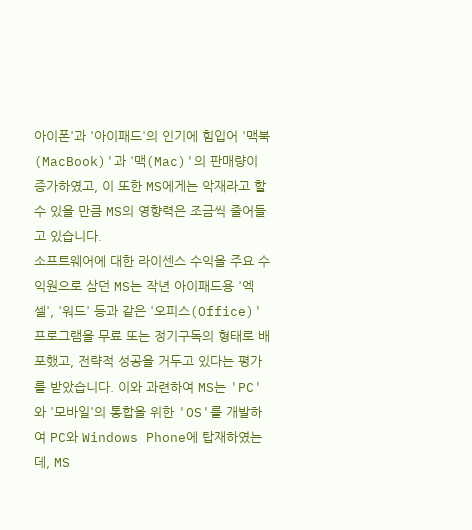아이폰'과 '아이패드'의 인기에 힘입어 '맥북(MacBook)'과 '맥(Mac)'의 판매량이 증가하였고, 이 또한 MS에게는 악재라고 할 수 있을 만큼 MS의 영향력은 조금씩 줄어들고 있습니다.
소프트웨어에 대한 라이센스 수익을 주요 수익원으로 삼던 MS는 작년 아이패드용 '엑셀', '워드' 등과 같은 '오피스(Office)' 프로그램을 무료 또는 정기구독의 형태로 배포했고, 전략적 성공을 거두고 있다는 평가를 받았습니다. 이와 과련하여 MS는 'PC'와 '모바일'의 통합을 위한 'OS'를 개발하여 PC와 Windows Phone에 탑재하였는데, MS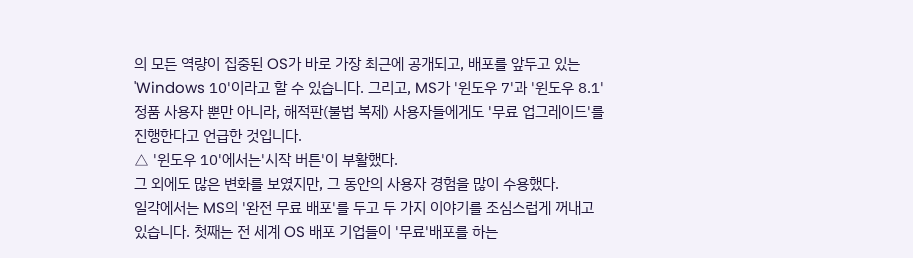의 모든 역량이 집중된 OS가 바로 가장 최근에 공개되고, 배포를 앞두고 있는 'Windows 10'이라고 할 수 있습니다. 그리고, MS가 '윈도우 7'과 '윈도우 8.1' 정품 사용자 뿐만 아니라, 해적판(불법 복제) 사용자들에게도 '무료 업그레이드'를 진행한다고 언급한 것입니다.
△ '윈도우 10'에서는'시작 버튼'이 부활했다.
그 외에도 많은 변화를 보였지만, 그 동안의 사용자 경험을 많이 수용했다.
일각에서는 MS의 '완전 무료 배포'를 두고 두 가지 이야기를 조심스럽게 꺼내고 있습니다. 첫째는 전 세계 OS 배포 기업들이 '무료'배포를 하는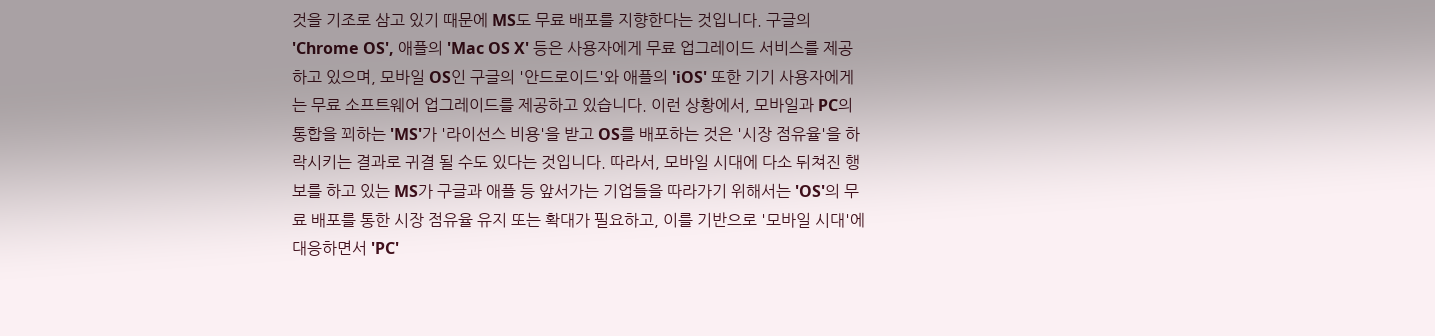것을 기조로 삼고 있기 때문에 MS도 무료 배포를 지향한다는 것입니다. 구글의 'Chrome OS', 애플의 'Mac OS X' 등은 사용자에게 무료 업그레이드 서비스를 제공하고 있으며, 모바일 OS인 구글의 '안드로이드'와 애플의 'iOS' 또한 기기 사용자에게는 무료 소프트웨어 업그레이드를 제공하고 있습니다. 이런 상황에서, 모바일과 PC의 통합을 꾀하는 'MS'가 '라이선스 비용'을 받고 OS를 배포하는 것은 '시장 점유율'을 하락시키는 결과로 귀결 될 수도 있다는 것입니다. 따라서, 모바일 시대에 다소 뒤쳐진 행보를 하고 있는 MS가 구글과 애플 등 앞서가는 기업들을 따라가기 위해서는 'OS'의 무료 배포를 통한 시장 점유율 유지 또는 확대가 필요하고, 이를 기반으로 '모바일 시대'에 대응하면서 'PC'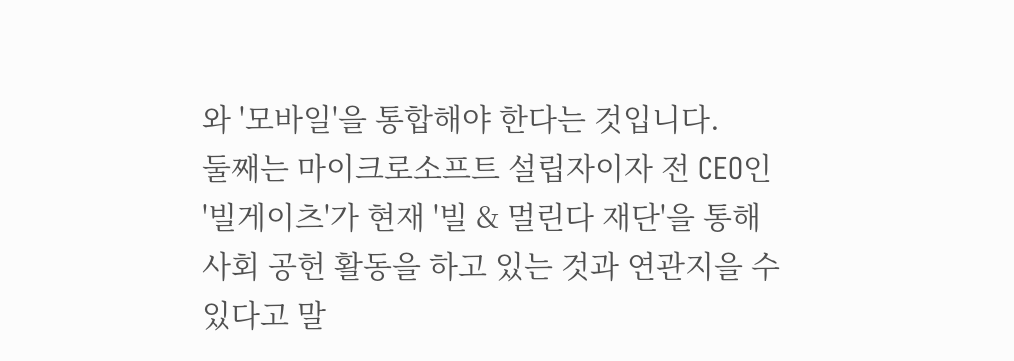와 '모바일'을 통합해야 한다는 것입니다.
둘째는 마이크로소프트 설립자이자 전 CEO인 '빌게이츠'가 현재 '빌 & 멀린다 재단'을 통해 사회 공헌 활동을 하고 있는 것과 연관지을 수 있다고 말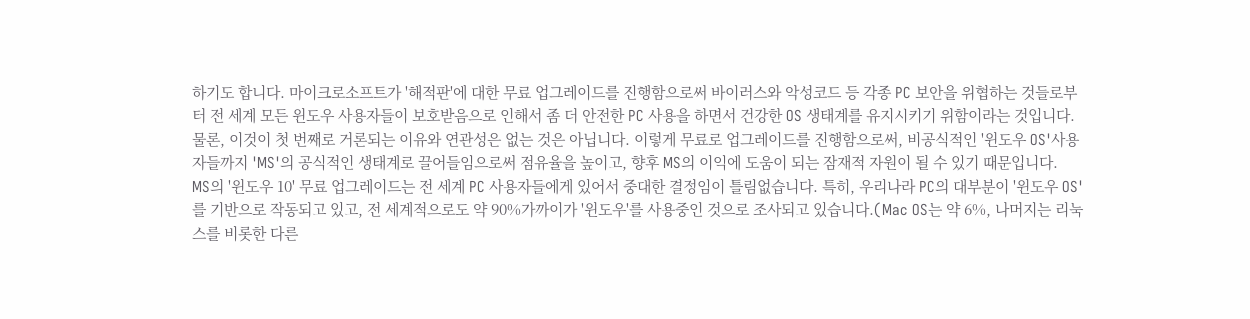하기도 합니다. 마이크로소프트가 '해적판'에 대한 무료 업그레이드를 진행함으로써 바이러스와 악성코드 등 각종 PC 보안을 위협하는 것들로부터 전 세계 모든 윈도우 사용자들이 보호받음으로 인해서 좀 더 안전한 PC 사용을 하면서 건강한 OS 생태계를 유지시키기 위함이라는 것입니다. 물론, 이것이 첫 번째로 거론되는 이유와 연관성은 없는 것은 아닙니다. 이렇게 무료로 업그레이드를 진행함으로써, 비공식적인 '윈도우 OS'사용자들까지 'MS'의 공식적인 생태계로 끌어들임으로써 점유율을 높이고, 향후 MS의 이익에 도움이 되는 잠재적 자원이 될 수 있기 때문입니다.
MS의 '윈도우 10' 무료 업그레이드는 전 세계 PC 사용자들에게 있어서 중대한 결정임이 틀림없습니다. 특히, 우리나라 PC의 대부분이 '윈도우 OS'를 기반으로 작동되고 있고, 전 세계적으로도 약 90%가까이가 '윈도우'를 사용중인 것으로 조사되고 있습니다.(Mac OS는 약 6%, 나머지는 리눅스를 비롯한 다른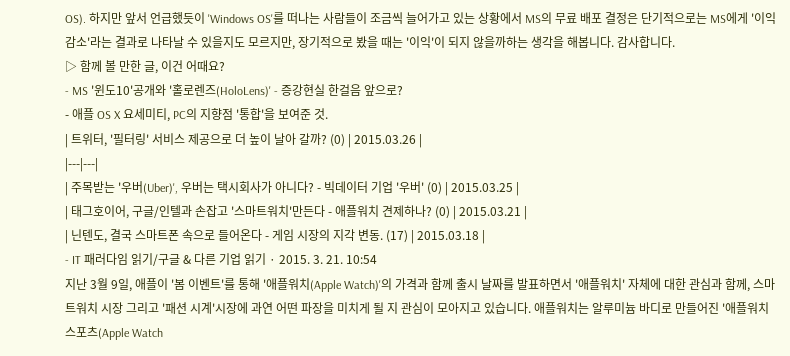OS). 하지만 앞서 언급했듯이 'Windows OS'를 떠나는 사람들이 조금씩 늘어가고 있는 상황에서 MS의 무료 배포 결정은 단기적으로는 MS에게 '이익 감소'라는 결과로 나타날 수 있을지도 모르지만, 장기적으로 봤을 때는 '이익'이 되지 않을까하는 생각을 해봅니다. 감사합니다.
▷ 함께 볼 만한 글, 이건 어때요?
- MS '윈도10'공개와 '홀로렌즈(HoloLens)' - 증강현실 한걸음 앞으로?
- 애플 OS X 요세미티, PC의 지향점 '통합'을 보여준 것.
| 트위터, '필터링' 서비스 제공으로 더 높이 날아 갈까? (0) | 2015.03.26 |
|---|---|
| 주목받는 '우버(Uber)', 우버는 택시회사가 아니다? - 빅데이터 기업 '우버' (0) | 2015.03.25 |
| 태그호이어, 구글/인텔과 손잡고 '스마트워치'만든다 - 애플워치 견제하나? (0) | 2015.03.21 |
| 닌텐도, 결국 스마트폰 속으로 들어온다 - 게임 시장의 지각 변동. (17) | 2015.03.18 |
- IT 패러다임 읽기/구글 & 다른 기업 읽기 · 2015. 3. 21. 10:54
지난 3월 9일, 애플이 '봄 이벤트'를 통해 '애플워치(Apple Watch)'의 가격과 함께 출시 날짜를 발표하면서 '애플워치' 자체에 대한 관심과 함께, 스마트워치 시장 그리고 '패션 시계'시장에 과연 어떤 파장을 미치게 될 지 관심이 모아지고 있습니다. 애플워치는 알루미늄 바디로 만들어진 '애플워치 스포츠(Apple Watch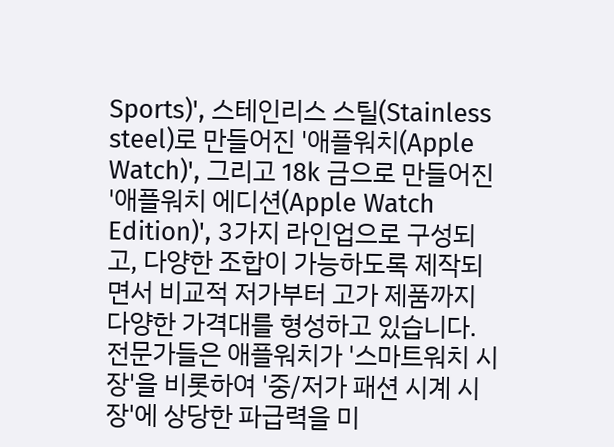Sports)', 스테인리스 스틸(Stainless steel)로 만들어진 '애플워치(Apple Watch)', 그리고 18k 금으로 만들어진 '애플워치 에디션(Apple Watch Edition)', 3가지 라인업으로 구성되고, 다양한 조합이 가능하도록 제작되면서 비교적 저가부터 고가 제품까지 다양한 가격대를 형성하고 있습니다. 전문가들은 애플워치가 '스마트워치 시장'을 비롯하여 '중/저가 패션 시계 시장'에 상당한 파급력을 미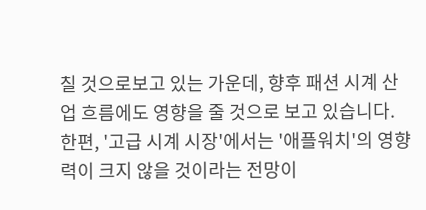칠 것으로보고 있는 가운데, 향후 패션 시계 산업 흐름에도 영향을 줄 것으로 보고 있습니다.
한편, '고급 시계 시장'에서는 '애플워치'의 영향력이 크지 않을 것이라는 전망이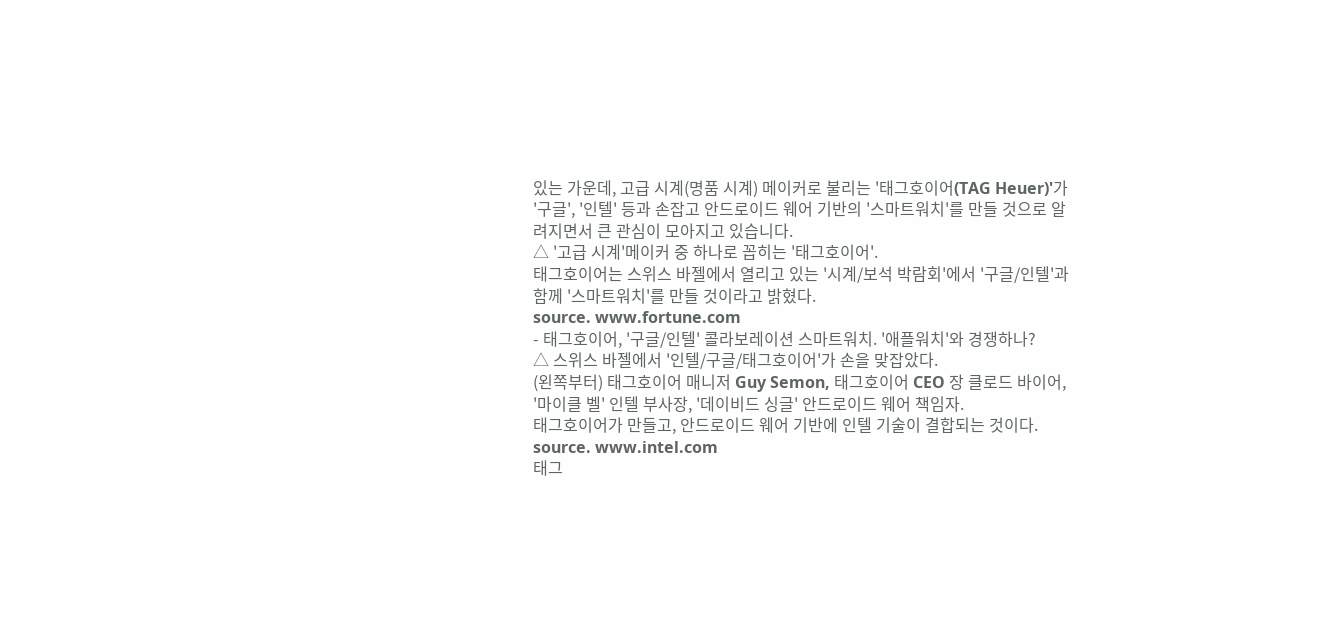있는 가운데, 고급 시계(명품 시계) 메이커로 불리는 '태그호이어(TAG Heuer)'가 '구글', '인텔' 등과 손잡고 안드로이드 웨어 기반의 '스마트워치'를 만들 것으로 알려지면서 큰 관심이 모아지고 있습니다.
△ '고급 시계'메이커 중 하나로 꼽히는 '태그호이어'.
태그호이어는 스위스 바젤에서 열리고 있는 '시계/보석 박람회'에서 '구글/인텔'과 함께 '스마트워치'를 만들 것이라고 밝혔다.
source. www.fortune.com
- 태그호이어, '구글/인텔' 콜라보레이션 스마트워치. '애플워치'와 경쟁하나?
△ 스위스 바젤에서 '인텔/구글/태그호이어'가 손을 맞잡았다.
(왼쪽부터) 태그호이어 매니저 Guy Semon, 태그호이어 CEO 장 클로드 바이어,
'마이클 벨' 인텔 부사장, '데이비드 싱글' 안드로이드 웨어 책임자.
태그호이어가 만들고, 안드로이드 웨어 기반에 인텔 기술이 결합되는 것이다.
source. www.intel.com
태그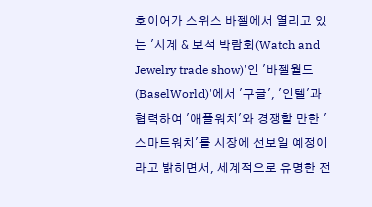호이어가 스위스 바젤에서 열리고 있는 '시계 & 보석 박람회(Watch and Jewelry trade show)'인 '바젤월드(BaselWorld)'에서 '구글', '인텔'과 협력하여 '애플워치'와 경쟁할 만한 '스마트워치'를 시장에 선보일 예정이라고 밝히면서, 세계적으로 유명한 전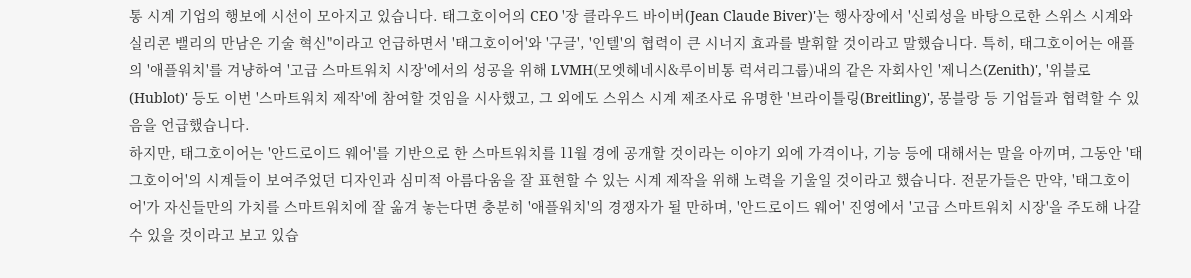통 시계 기업의 행보에 시선이 모아지고 있습니다. 태그호이어의 CEO '장 클라우드 바이버(Jean Claude Biver)'는 행사장에서 '신뢰성을 바탕으로한 스위스 시계와 실리콘 밸리의 만남은 기술 혁신"이라고 언급하면서 '태그호이어'와 '구글', '인텔'의 협력이 큰 시너지 효과를 발휘할 것이라고 말했습니다. 특히, 태그호이어는 애플의 '애플워치'를 겨냥하여 '고급 스마트워치 시장'에서의 성공을 위해 LVMH(모엣헤네시&루이비통 럭셔리그룹)내의 같은 자회사인 '제니스(Zenith)', '위블로(Hublot)' 등도 이번 '스마트워치 제작'에 참여할 것임을 시사했고, 그 외에도 스위스 시계 제조사로 유명한 '브라이틀링(Breitling)', 몽블랑 등 기업들과 협력할 수 있음을 언급했습니다.
하지만, 태그호이어는 '안드로이드 웨어'를 기반으로 한 스마트워치를 11월 경에 공개할 것이라는 이야기 외에 가격이나, 기능 등에 대해서는 말을 아끼며, 그동안 '태그호이어'의 시계들이 보여주었던 디자인과 심미적 아름다움을 잘 표현할 수 있는 시계 제작을 위해 노력을 기울일 것이라고 했습니다. 전문가들은 만약, '태그호이어'가 자신들만의 가치를 스마트워치에 잘 옮겨 놓는다면 충분히 '애플워치'의 경쟁자가 될 만하며, '안드로이드 웨어' 진영에서 '고급 스마트워치 시장'을 주도해 나갈 수 있을 것이라고 보고 있습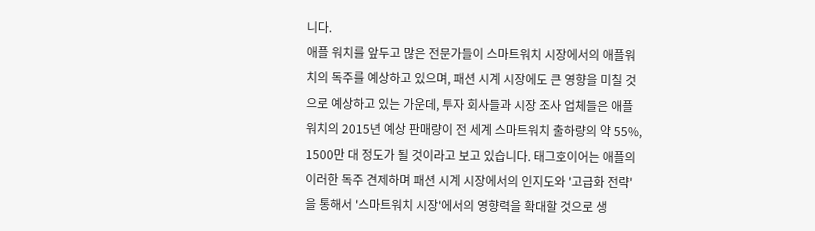니다.
애플 워치를 앞두고 많은 전문가들이 스마트워치 시장에서의 애플워치의 독주를 예상하고 있으며, 패션 시계 시장에도 큰 영향을 미칠 것으로 예상하고 있는 가운데, 투자 회사들과 시장 조사 업체들은 애플워치의 2015년 예상 판매량이 전 세계 스마트워치 출하량의 약 55%, 1500만 대 정도가 될 것이라고 보고 있습니다. 태그호이어는 애플의 이러한 독주 견제하며 패션 시계 시장에서의 인지도와 '고급화 전략'을 통해서 '스마트워치 시장'에서의 영향력을 확대할 것으로 생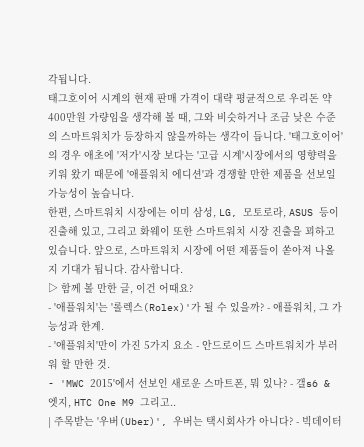각됩니다.
태그호이어 시계의 현재 판매 가격이 대략 평균적으로 우리돈 약 400만원 가량임을 생각해 볼 때, 그와 비슷하거나 조금 낮은 수준의 스마트워치가 등장하지 않을까하는 생각이 듭니다. '태그호이어'의 경우 애초에 '저가'시장 보다는 '고급 시계'시장에서의 영향력을 키워 왔기 때문에 '애플워치 에디션'과 경쟁할 만한 제품을 선보일 가능성이 높습니다.
한편, 스마트워치 시장에는 이미 삼성, LG, 모토로라, ASUS 등이 진출해 있고, 그리고 화웨이 또한 스마트워치 시장 진출을 꾀하고 있습니다. 앞으로, 스마트워치 시장에 어떤 제품들이 쏟아져 나올지 기대가 됩니다. 감사합니다.
▷ 함께 볼 만한 글, 이건 어때요?
- '애플워치'는 '롤렉스(Rolex)'가 될 수 있을까? - 애플워치, 그 가능성과 한계.
- '애플워치'만이 가진 5가지 요소 - 안드로이드 스마트워치가 부러워 할 만한 것.
- 'MWC 2015'에서 선보인 새로운 스마트폰, 뭐 있나? - 갤s6 & 엣지, HTC One M9 그리고..
| 주목받는 '우버(Uber)', 우버는 택시회사가 아니다? - 빅데이터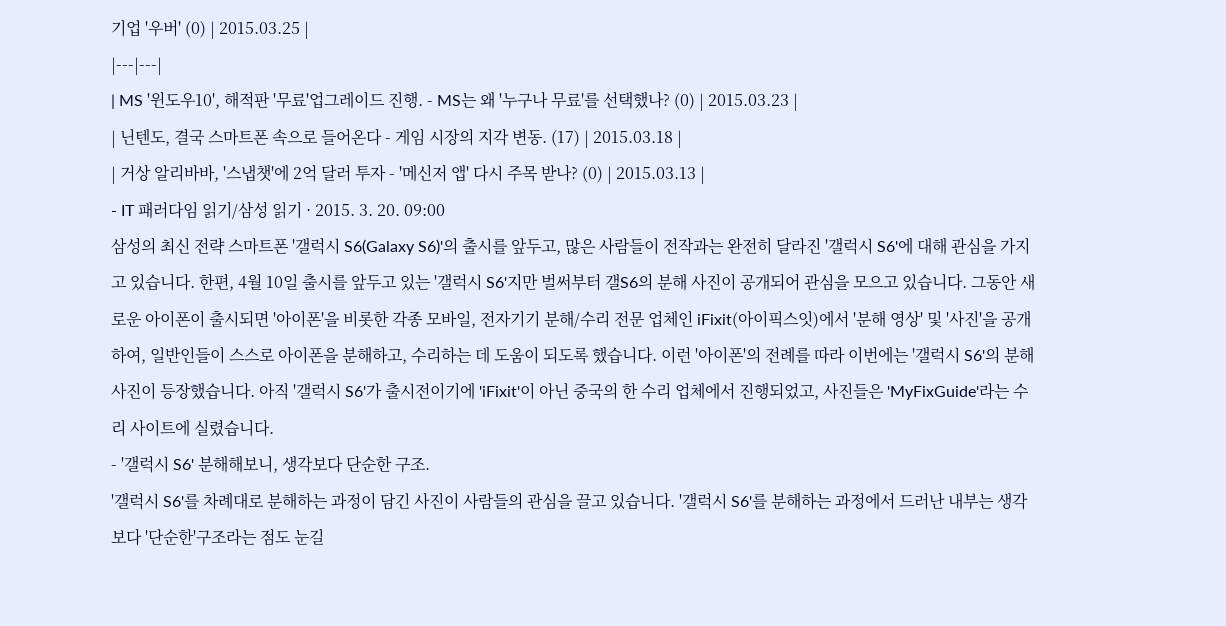기업 '우버' (0) | 2015.03.25 |
|---|---|
| MS '윈도우10', 해적판 '무료'업그레이드 진행. - MS는 왜 '누구나 무료'를 선택했나? (0) | 2015.03.23 |
| 닌텐도, 결국 스마트폰 속으로 들어온다 - 게임 시장의 지각 변동. (17) | 2015.03.18 |
| 거상 알리바바, '스냅챗'에 2억 달러 투자 - '메신저 앱' 다시 주목 받나? (0) | 2015.03.13 |
- IT 패러다임 읽기/삼성 읽기 · 2015. 3. 20. 09:00
삼성의 최신 전략 스마트폰 '갤럭시 S6(Galaxy S6)'의 출시를 앞두고, 많은 사람들이 전작과는 완전히 달라진 '갤럭시 S6'에 대해 관심을 가지고 있습니다. 한편, 4월 10일 출시를 앞두고 있는 '갤럭시 S6'지만 벌써부터 갤S6의 분해 사진이 공개되어 관심을 모으고 있습니다. 그동안 새로운 아이폰이 출시되면 '아이폰'을 비롯한 각종 모바일, 전자기기 분해/수리 전문 업체인 iFixit(아이픽스잇)에서 '분해 영상' 및 '사진'을 공개하여, 일반인들이 스스로 아이폰을 분해하고, 수리하는 데 도움이 되도록 했습니다. 이런 '아이폰'의 전례를 따라 이번에는 '갤럭시 S6'의 분해 사진이 등장했습니다. 아직 '갤럭시 S6'가 출시전이기에 'iFixit'이 아닌 중국의 한 수리 업체에서 진행되었고, 사진들은 'MyFixGuide'라는 수리 사이트에 실렸습니다.
- '갤럭시 S6' 분해해보니, 생각보다 단순한 구조.
'갤럭시 S6'를 차례대로 분해하는 과정이 담긴 사진이 사람들의 관심을 끌고 있습니다. '갤럭시 S6'를 분해하는 과정에서 드러난 내부는 생각보다 '단순한'구조라는 점도 눈길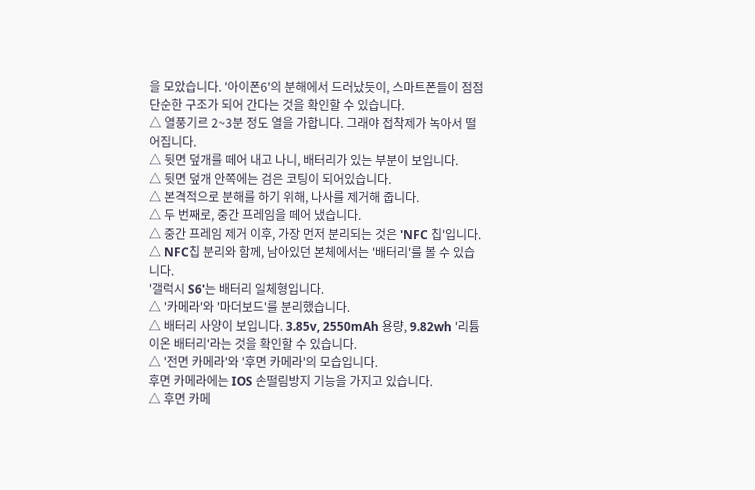을 모았습니다. '아이폰6'의 분해에서 드러났듯이, 스마트폰들이 점점 단순한 구조가 되어 간다는 것을 확인할 수 있습니다.
△ 열풍기르 2~3분 정도 열을 가합니다. 그래야 접착제가 녹아서 떨어집니다.
△ 뒷면 덮개를 떼어 내고 나니, 배터리가 있는 부분이 보입니다.
△ 뒷면 덮개 안쪽에는 검은 코팅이 되어있습니다.
△ 본격적으로 분해를 하기 위해, 나사를 제거해 줍니다.
△ 두 번째로, 중간 프레임을 떼어 냈습니다.
△ 중간 프레임 제거 이후, 가장 먼저 분리되는 것은 'NFC 칩'입니다.
△ NFC칩 분리와 함께, 남아있던 본체에서는 '배터리'를 볼 수 있습니다.
'갤럭시 S6'는 배터리 일체형입니다.
△ '카메라'와 '마더보드'를 분리했습니다.
△ 배터리 사양이 보입니다. 3.85v, 2550mAh 용량, 9.82wh '리튬 이온 배터리'라는 것을 확인할 수 있습니다.
△ '전면 카메라'와 '후면 카메라'의 모습입니다.
후면 카메라에는 IOS 손떨림방지 기능을 가지고 있습니다.
△ 후면 카메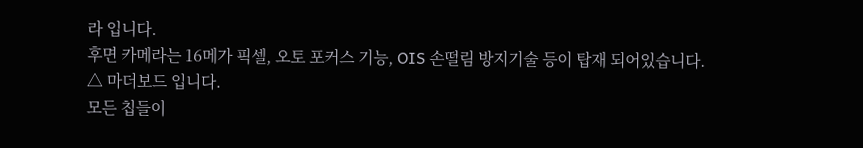라 입니다.
후면 카메라는 16메가 픽셀, 오토 포커스 기능, OIS 손떨림 방지기술 등이 탑재 되어있습니다.
△ 마더보드 입니다.
모든 칩들이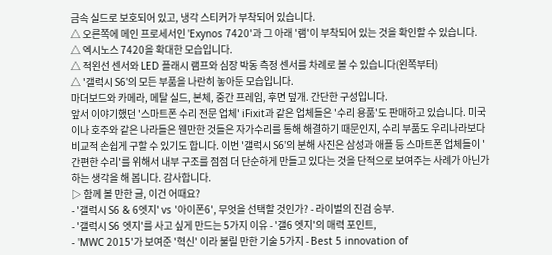금속 실드로 보호되어 있고, 냉각 스티커가 부착되어 있습니다.
△ 오른쪽에 메인 프로세서인 'Exynos 7420'과 그 아래 '램'이 부착되어 있는 것을 확인할 수 있습니다.
△ 엑시노스 7420을 확대한 모습입니다.
△ 적왼선 센서와 LED 플래시 램프와 심장 박동 측정 센서를 차례로 볼 수 있습니다(왼쪽부터)
△ '갤럭시 S6'의 모든 부품을 나란히 놓아둔 모습입니다.
마더보드와 카메라, 메탈 실드, 본체, 중간 프레임, 후면 덮개. 간단한 구성입니다.
앞서 이야기했던 '스마트폰 수리 전문 업체' iFixit과 같은 업체들은 '수리 용품'도 판매하고 있습니다. 미국이나 호주와 같은 나라들은 웬만한 것들은 자가수리를 통해 해결하기 때문인지, 수리 부품도 우리나라보다 비교적 손쉽게 구할 수 있기도 합니다. 이번 '갤럭시 S6'의 분해 사진은 삼성과 애플 등 스마트폰 업체들이 '간편한 수리'를 위해서 내부 구조를 점점 더 단순하게 만들고 있다는 것을 단적으로 보여주는 사례가 아닌가하는 생각을 해 봅니다. 감사합니다.
▷ 함께 볼 만한 글, 이건 어때요?
- '갤럭시 S6 & 6엣지' vs '아이폰6', 무엇을 선택할 것인가? - 라이벌의 진검 승부.
- '갤럭시 S6 엣지'를 사고 싶게 만드는 5가지 이유 - '갤6 엣지'의 매력 포인트,
- 'MWC 2015'가 보여준 '혁신' 이라 불릴 만한 기술 5가지 - Best 5 innovation of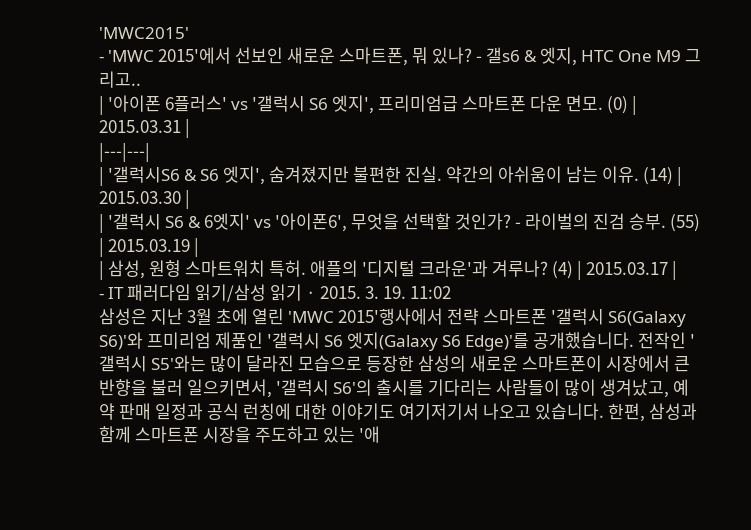'MWC2015'
- 'MWC 2015'에서 선보인 새로운 스마트폰, 뭐 있나? - 갤s6 & 엣지, HTC One M9 그리고..
| '아이폰 6플러스' vs '갤럭시 S6 엣지', 프리미엄급 스마트폰 다운 면모. (0) | 2015.03.31 |
|---|---|
| '갤럭시S6 & S6 엣지', 숨겨졌지만 불편한 진실. 약간의 아쉬움이 남는 이유. (14) | 2015.03.30 |
| '갤럭시 S6 & 6엣지' vs '아이폰6', 무엇을 선택할 것인가? - 라이벌의 진검 승부. (55) | 2015.03.19 |
| 삼성, 원형 스마트워치 특허. 애플의 '디지털 크라운'과 겨루나? (4) | 2015.03.17 |
- IT 패러다임 읽기/삼성 읽기 · 2015. 3. 19. 11:02
삼성은 지난 3월 초에 열린 'MWC 2015'행사에서 전략 스마트폰 '갤럭시 S6(Galaxy S6)'와 프미리엄 제품인 '갤럭시 S6 엣지(Galaxy S6 Edge)'를 공개했습니다. 전작인 '갤럭시 S5'와는 많이 달라진 모습으로 등장한 삼성의 새로운 스마트폰이 시장에서 큰 반향을 불러 일으키면서, '갤럭시 S6'의 출시를 기다리는 사람들이 많이 생겨났고, 예약 판매 일정과 공식 런칭에 대한 이야기도 여기저기서 나오고 있습니다. 한편, 삼성과 함께 스마트폰 시장을 주도하고 있는 '애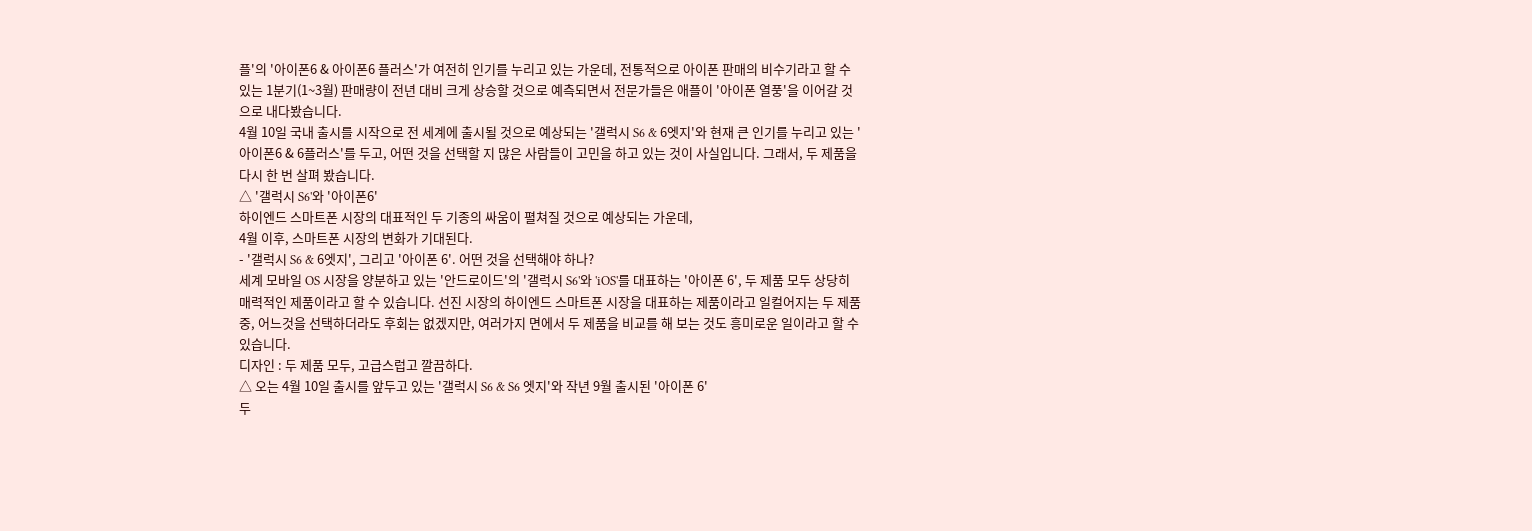플'의 '아이폰6 & 아이폰6 플러스'가 여전히 인기를 누리고 있는 가운데, 전통적으로 아이폰 판매의 비수기라고 할 수 있는 1분기(1~3월) 판매량이 전년 대비 크게 상승할 것으로 예측되면서 전문가들은 애플이 '아이폰 열풍'을 이어갈 것으로 내다봤습니다.
4월 10일 국내 출시를 시작으로 전 세계에 출시될 것으로 예상되는 '갤럭시 S6 & 6엣지'와 현재 큰 인기를 누리고 있는 '아이폰6 & 6플러스'를 두고, 어떤 것을 선택할 지 많은 사람들이 고민을 하고 있는 것이 사실입니다. 그래서, 두 제품을 다시 한 번 살펴 봤습니다.
△ '갤럭시 S6'와 '아이폰6'
하이엔드 스마트폰 시장의 대표적인 두 기종의 싸움이 펼쳐질 것으로 예상되는 가운데,
4월 이후, 스마트폰 시장의 변화가 기대된다.
- '갤럭시 S6 & 6엣지', 그리고 '아이폰 6'. 어떤 것을 선택해야 하나?
세계 모바일 OS 시장을 양분하고 있는 '안드로이드'의 '갤럭시 S6'와 'iOS'를 대표하는 '아이폰 6', 두 제품 모두 상당히 매력적인 제품이라고 할 수 있습니다. 선진 시장의 하이엔드 스마트폰 시장을 대표하는 제품이라고 일컬어지는 두 제품 중, 어느것을 선택하더라도 후회는 없겠지만, 여러가지 면에서 두 제품을 비교를 해 보는 것도 흥미로운 일이라고 할 수 있습니다.
디자인 : 두 제품 모두, 고급스럽고 깔끔하다.
△ 오는 4월 10일 출시를 앞두고 있는 '갤럭시 S6 & S6 엣지'와 작년 9월 출시된 '아이폰 6'
두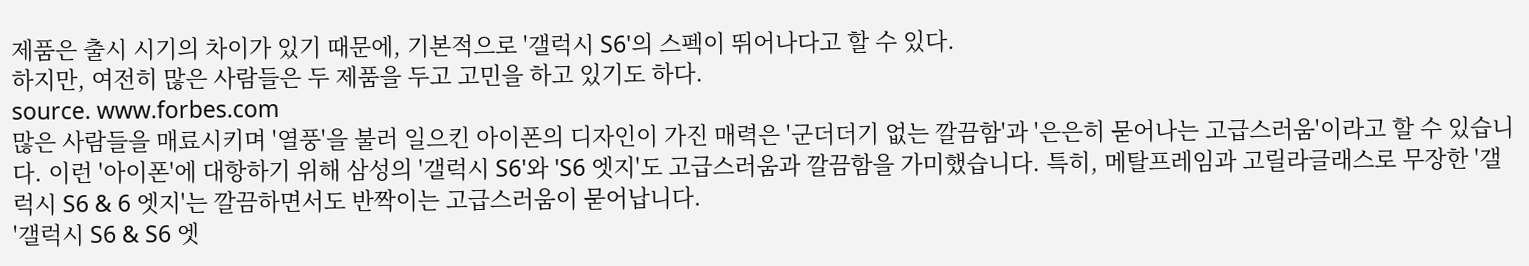제품은 출시 시기의 차이가 있기 때문에, 기본적으로 '갤럭시 S6'의 스펙이 뛰어나다고 할 수 있다.
하지만, 여전히 많은 사람들은 두 제품을 두고 고민을 하고 있기도 하다.
source. www.forbes.com
많은 사람들을 매료시키며 '열풍'을 불러 일으킨 아이폰의 디자인이 가진 매력은 '군더더기 없는 깔끔함'과 '은은히 묻어나는 고급스러움'이라고 할 수 있습니다. 이런 '아이폰'에 대항하기 위해 삼성의 '갤럭시 S6'와 'S6 엣지'도 고급스러움과 깔끔함을 가미했습니다. 특히, 메탈프레임과 고릴라글래스로 무장한 '갤럭시 S6 & 6 엣지'는 깔끔하면서도 반짝이는 고급스러움이 묻어납니다.
'갤럭시 S6 & S6 엣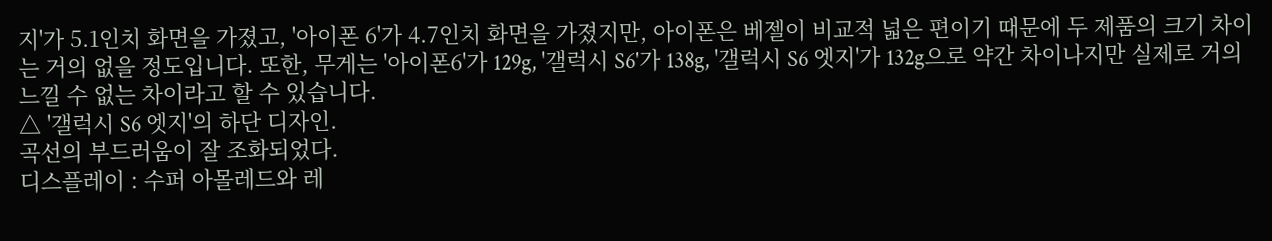지'가 5.1인치 화면을 가졌고, '아이폰 6'가 4.7인치 화면을 가졌지만, 아이폰은 베젤이 비교적 넓은 편이기 때문에 두 제품의 크기 차이는 거의 없을 정도입니다. 또한, 무게는 '아이폰6'가 129g, '갤럭시 S6'가 138g, '갤럭시 S6 엣지'가 132g으로 약간 차이나지만 실제로 거의 느낄 수 없는 차이라고 할 수 있습니다.
△ '갤럭시 S6 엣지'의 하단 디자인.
곡선의 부드러움이 잘 조화되었다.
디스플레이 : 수퍼 아몰레드와 레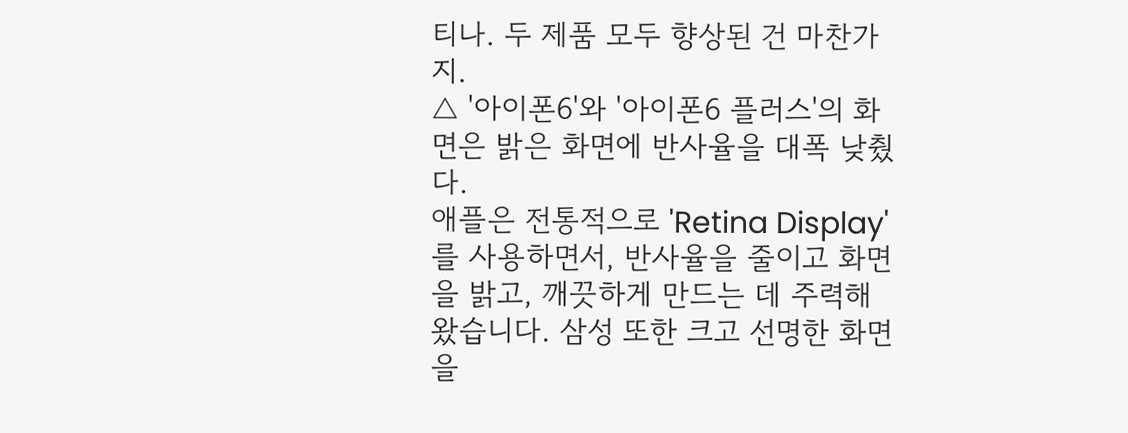티나. 두 제품 모두 향상된 건 마찬가지.
△ '아이폰6'와 '아이폰6 플러스'의 화면은 밝은 화면에 반사율을 대폭 낮췄다.
애플은 전통적으로 'Retina Display'를 사용하면서, 반사율을 줄이고 화면을 밝고, 깨끗하게 만드는 데 주력해 왔습니다. 삼성 또한 크고 선명한 화면을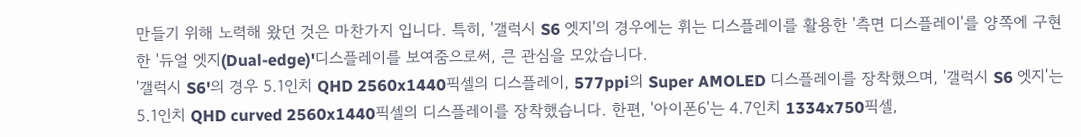만들기 위해 노력해 왔던 것은 마찬가지 입니다. 특히, '갤럭시 S6 엣지'의 경우에는 휘는 디스플레이를 활용한 '측면 디스플레이'를 양쪽에 구현한 '듀얼 엣지(Dual-edge)'디스플레이를 보여줌으로써, 큰 관심을 모았습니다.
'갤럭시 S6'의 경우 5.1인치 QHD 2560x1440픽셀의 디스플레이, 577ppi의 Super AMOLED 디스플레이를 장착했으며, '갤럭시 S6 엣지'는 5.1인치 QHD curved 2560x1440픽셀의 디스플레이를 장착했습니다. 한편, '아이폰6'는 4.7인치 1334x750픽셀,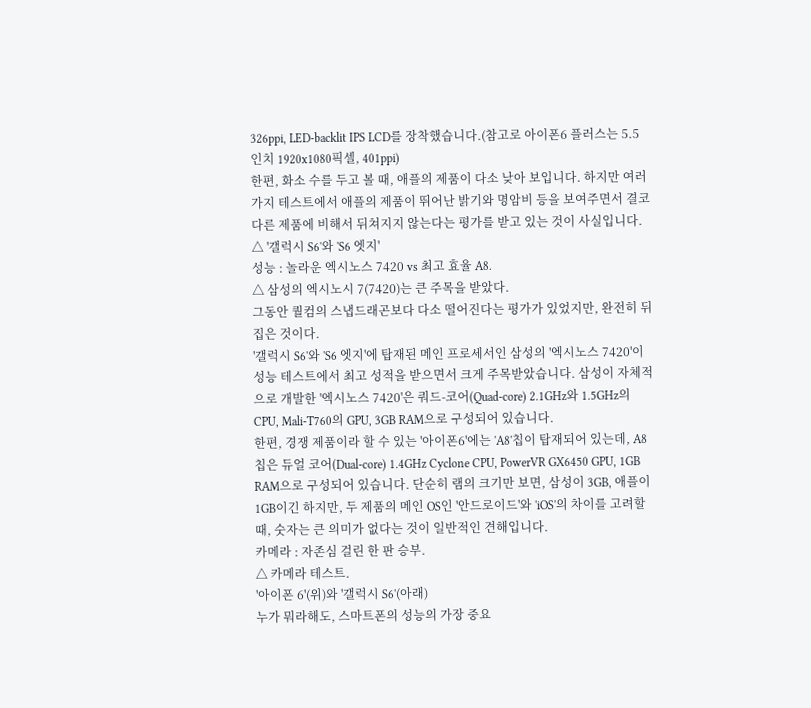326ppi, LED-backlit IPS LCD를 장착했습니다.(참고로 아이폰6 플러스는 5.5인치 1920x1080픽셀, 401ppi)
한편, 화소 수를 두고 볼 때, 애플의 제품이 다소 낮아 보입니다. 하지만 여러가지 테스트에서 애플의 제품이 뛰어난 밝기와 명암비 등을 보여주면서 결코 다른 제품에 비해서 뒤쳐지지 않는다는 평가를 받고 있는 것이 사실입니다.
△ '갤럭시 S6'와 'S6 엣지'
성능 : 놀라운 엑시노스 7420 vs 최고 효율 A8.
△ 삼성의 엑시노시 7(7420)는 큰 주목을 받았다.
그동안 퀄컴의 스냅드래곤보다 다소 떨어진다는 평가가 있었지만, 완전히 뒤집은 것이다.
'갤럭시 S6'와 'S6 엣지'에 탑재된 메인 프로세서인 삼성의 '엑시노스 7420'이 성능 테스트에서 최고 성적을 받으면서 크게 주목받았습니다. 삼성이 자체적으로 개발한 '엑시노스 7420'은 쿼드-코어(Quad-core) 2.1GHz와 1.5GHz의 CPU, Mali-T760의 GPU, 3GB RAM으로 구성되어 있습니다.
한편, 경쟁 제품이라 할 수 있는 '아이폰6'에는 'A8'칩이 탑재되어 있는데, A8칩은 듀얼 코어(Dual-core) 1.4GHz Cyclone CPU, PowerVR GX6450 GPU, 1GB RAM으로 구성되어 있습니다. 단순히 램의 크기만 보면, 삼성이 3GB, 애플이 1GB이긴 하지만, 두 제품의 메인 OS인 '안드로이드'와 'iOS'의 차이를 고려할 때, 숫자는 큰 의미가 없다는 것이 일반적인 견해입니다.
카메라 : 자존심 걸린 한 판 승부.
△ 카메라 테스트.
'아이폰 6'(위)와 '갤럭시 S6'(아래)
누가 뭐라해도, 스마트폰의 성능의 가장 중요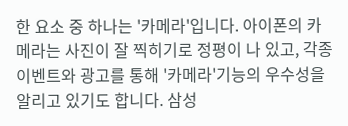한 요소 중 하나는 '카메라'입니다. 아이폰의 카메라는 사진이 잘 찍히기로 정평이 나 있고, 각종 이벤트와 광고를 통해 '카메라'기능의 우수성을 알리고 있기도 합니다. 삼성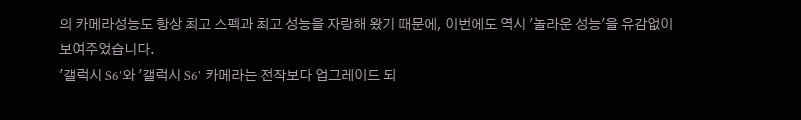의 카메라성능도 항상 최고 스펙과 최고 성능을 자랑해 왔기 때문에, 이번에도 역시 '놀라운 성능'을 유감없이 보여주었습니다.
'갤럭시 S6'와 '갤럭시 S6' 카메라는 전작보다 업그레이드 되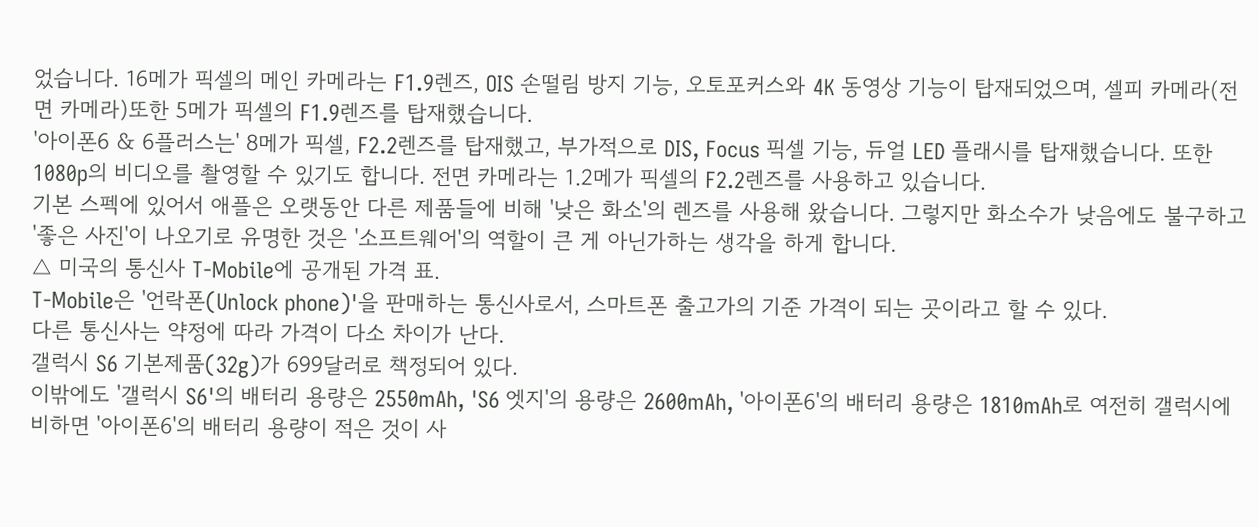었습니다. 16메가 픽셀의 메인 카메라는 F1.9렌즈, OIS 손떨림 방지 기능, 오토포커스와 4K 동영상 기능이 탑재되었으며, 셀피 카메라(전면 카메라)또한 5메가 픽셀의 F1.9렌즈를 탑재했습니다.
'아이폰6 & 6플러스는' 8메가 픽셀, F2.2렌즈를 탑재했고, 부가적으로 DIS, Focus 픽셀 기능, 듀얼 LED 플래시를 탑재했습니다. 또한 1080p의 비디오를 촬영할 수 있기도 합니다. 전면 카메라는 1.2메가 픽셀의 F2.2렌즈를 사용하고 있습니다.
기본 스펙에 있어서 애플은 오랫동안 다른 제품들에 비해 '낮은 화소'의 렌즈를 사용해 왔습니다. 그렇지만 화소수가 낮음에도 불구하고 '좋은 사진'이 나오기로 유명한 것은 '소프트웨어'의 역할이 큰 게 아닌가하는 생각을 하게 합니다.
△ 미국의 통신사 T-Mobile에 공개된 가격 표.
T-Mobile은 '언락폰(Unlock phone)'을 판매하는 통신사로서, 스마트폰 출고가의 기준 가격이 되는 곳이라고 할 수 있다.
다른 통신사는 약정에 따라 가격이 다소 차이가 난다.
갤럭시 S6 기본제품(32g)가 699달러로 책정되어 있다.
이밖에도 '갤럭시 S6'의 배터리 용량은 2550mAh, 'S6 엣지'의 용량은 2600mAh, '아이폰6'의 배터리 용량은 1810mAh로 여전히 갤럭시에 비하면 '아이폰6'의 배터리 용량이 적은 것이 사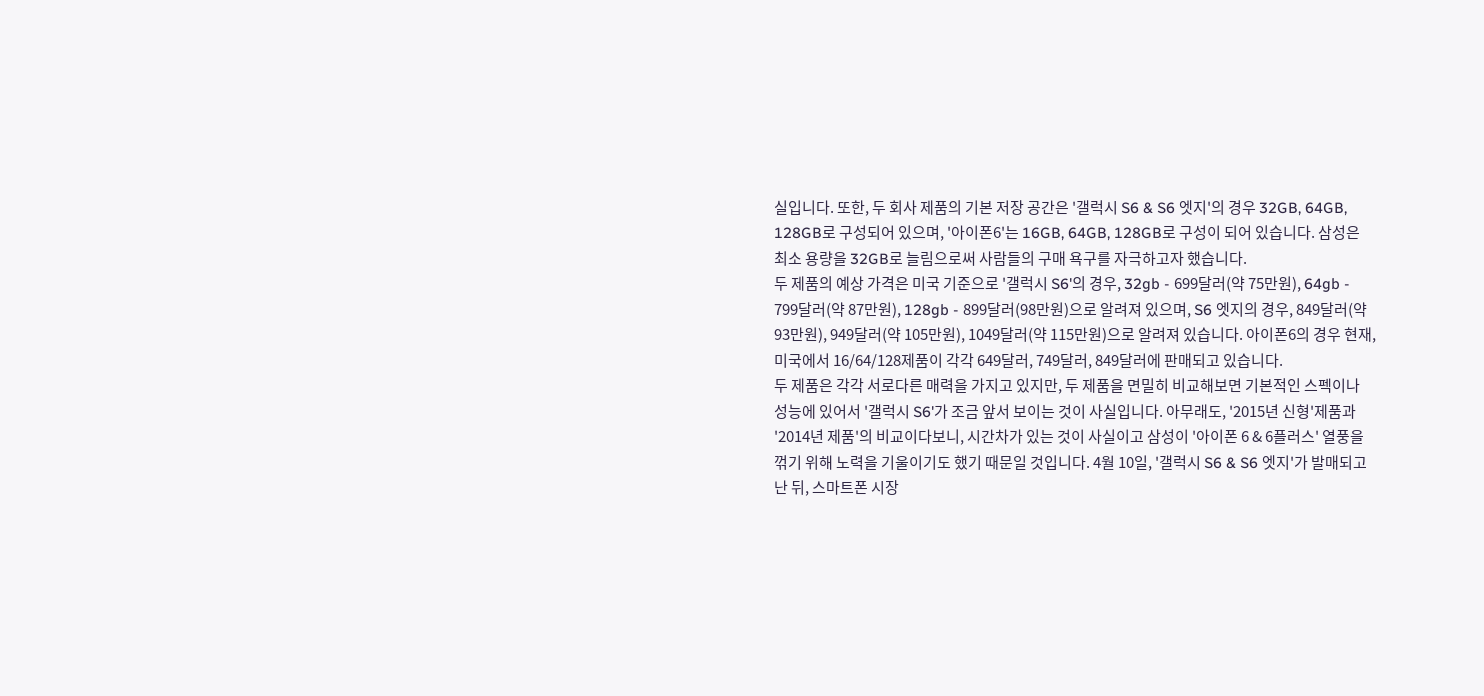실입니다. 또한, 두 회사 제품의 기본 저장 공간은 '갤럭시 S6 & S6 엣지'의 경우 32GB, 64GB, 128GB로 구성되어 있으며, '아이폰6'는 16GB, 64GB, 128GB로 구성이 되어 있습니다. 삼성은 최소 용량을 32GB로 늘림으로써 사람들의 구매 욕구를 자극하고자 했습니다.
두 제품의 예상 가격은 미국 기준으로 '갤럭시 S6'의 경우, 32gb - 699달러(약 75만원), 64gb - 799달러(약 87만원), 128gb - 899달러(98만원)으로 알려져 있으며, S6 엣지의 경우, 849달러(약 93만원), 949달러(약 105만원), 1049달러(약 115만원)으로 알려져 있습니다. 아이폰6의 경우 현재, 미국에서 16/64/128제품이 각각 649달러, 749달러, 849달러에 판매되고 있습니다.
두 제품은 각각 서로다른 매력을 가지고 있지만, 두 제품을 면밀히 비교해보면 기본적인 스펙이나 성능에 있어서 '갤럭시 S6'가 조금 앞서 보이는 것이 사실입니다. 아무래도, '2015년 신형'제품과 '2014년 제품'의 비교이다보니, 시간차가 있는 것이 사실이고 삼성이 '아이폰 6 & 6플러스' 열풍을 꺾기 위해 노력을 기울이기도 했기 때문일 것입니다. 4월 10일, '갤럭시 S6 & S6 엣지'가 발매되고난 뒤, 스마트폰 시장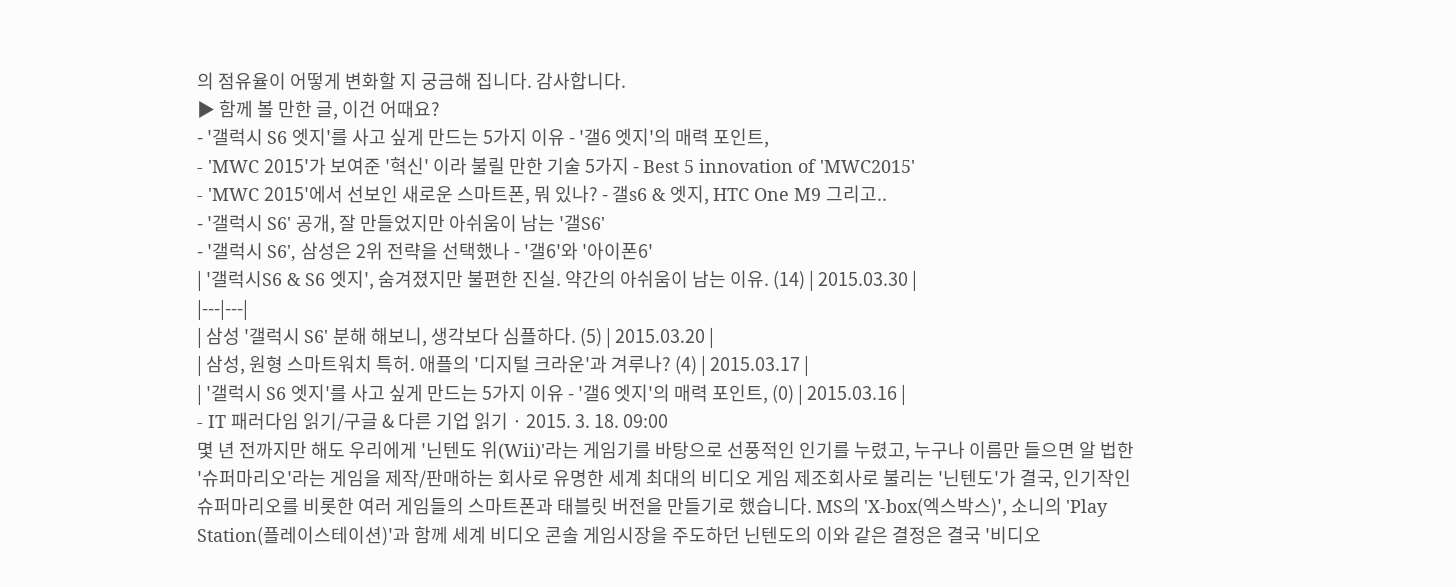의 점유율이 어떻게 변화할 지 궁금해 집니다. 감사합니다.
▶ 함께 볼 만한 글, 이건 어때요?
- '갤럭시 S6 엣지'를 사고 싶게 만드는 5가지 이유 - '갤6 엣지'의 매력 포인트,
- 'MWC 2015'가 보여준 '혁신' 이라 불릴 만한 기술 5가지 - Best 5 innovation of 'MWC2015'
- 'MWC 2015'에서 선보인 새로운 스마트폰, 뭐 있나? - 갤s6 & 엣지, HTC One M9 그리고..
- '갤럭시 S6' 공개, 잘 만들었지만 아쉬움이 남는 '갤S6'
- '갤럭시 S6', 삼성은 2위 전략을 선택했나 - '갤6'와 '아이폰6'
| '갤럭시S6 & S6 엣지', 숨겨졌지만 불편한 진실. 약간의 아쉬움이 남는 이유. (14) | 2015.03.30 |
|---|---|
| 삼성 '갤럭시 S6' 분해 해보니, 생각보다 심플하다. (5) | 2015.03.20 |
| 삼성, 원형 스마트워치 특허. 애플의 '디지털 크라운'과 겨루나? (4) | 2015.03.17 |
| '갤럭시 S6 엣지'를 사고 싶게 만드는 5가지 이유 - '갤6 엣지'의 매력 포인트, (0) | 2015.03.16 |
- IT 패러다임 읽기/구글 & 다른 기업 읽기 · 2015. 3. 18. 09:00
몇 년 전까지만 해도 우리에게 '닌텐도 위(Wii)'라는 게임기를 바탕으로 선풍적인 인기를 누렸고, 누구나 이름만 들으면 알 법한 '슈퍼마리오'라는 게임을 제작/판매하는 회사로 유명한 세계 최대의 비디오 게임 제조회사로 불리는 '닌텐도'가 결국, 인기작인 슈퍼마리오를 비롯한 여러 게임들의 스마트폰과 태블릿 버전을 만들기로 했습니다. MS의 'X-box(엑스박스)', 소니의 'Play Station(플레이스테이션)'과 함께 세계 비디오 콘솔 게임시장을 주도하던 닌텐도의 이와 같은 결정은 결국 '비디오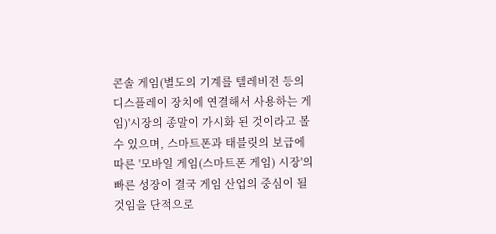콘솔 게임(별도의 기계를 텔레비전 등의 디스플레이 장치에 연결해서 사용하는 게임)'시장의 종말이 가시화 된 것이라고 볼 수 있으며, 스마트폰과 태블릿의 보급에 따른 '모바일 게임(스마트폰 게임) 시장'의 빠른 성장이 결국 게임 산업의 중심이 될 것임을 단적으로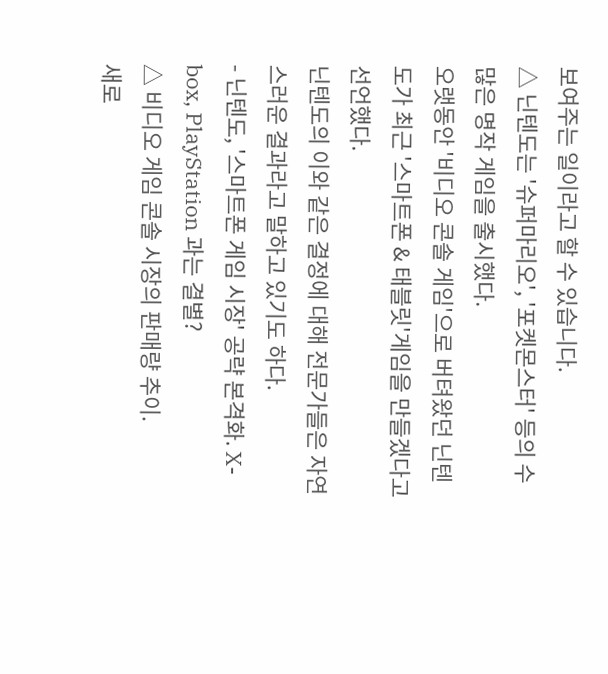보여주는 일이라고 할 수 있습니다.
△ 닌텐도는 '슈퍼마리오', '포켓몬스터' 등의 수 많은 명작 게임을 출시했다.
오랫동안 '비디오 콘솔 게임'으로 버텨왔던 닌텐도가 최근 '스마트폰 & 태블릿'게임을 만들겠다고 선언했다.
닌텐도의 이와 같은 결정에 대해 전문가들은 자연스러운 결과라고 말하고 있기도 하다.
- 닌텐도, '스마트폰 게임 시장' 공략 본격화. X-box, PlayStation 과는 결별?
△ 비디오 게임 콘솔 시장의 판매량 추이.
새로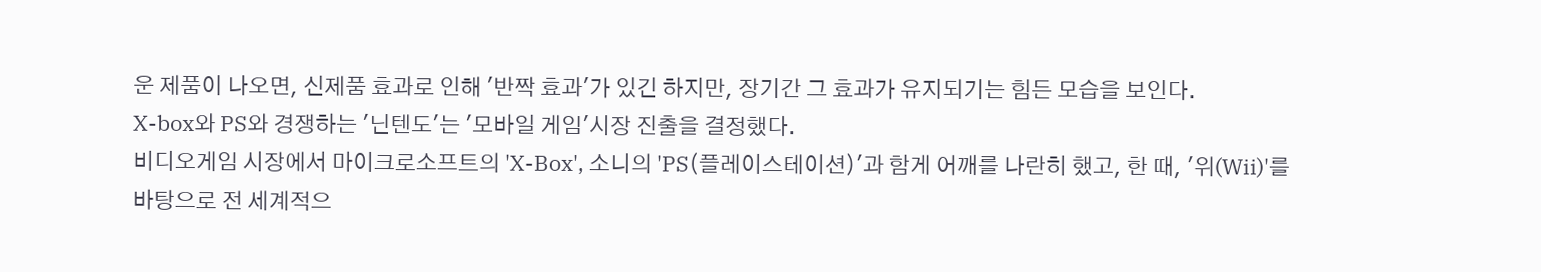운 제품이 나오면, 신제품 효과로 인해 '반짝 효과'가 있긴 하지만, 장기간 그 효과가 유지되기는 힘든 모습을 보인다.
X-box와 PS와 경쟁하는 '닌텐도'는 '모바일 게임'시장 진출을 결정했다.
비디오게임 시장에서 마이크로소프트의 'X-Box', 소니의 'PS(플레이스테이션)'과 함게 어깨를 나란히 했고, 한 때, '위(Wii)'를 바탕으로 전 세계적으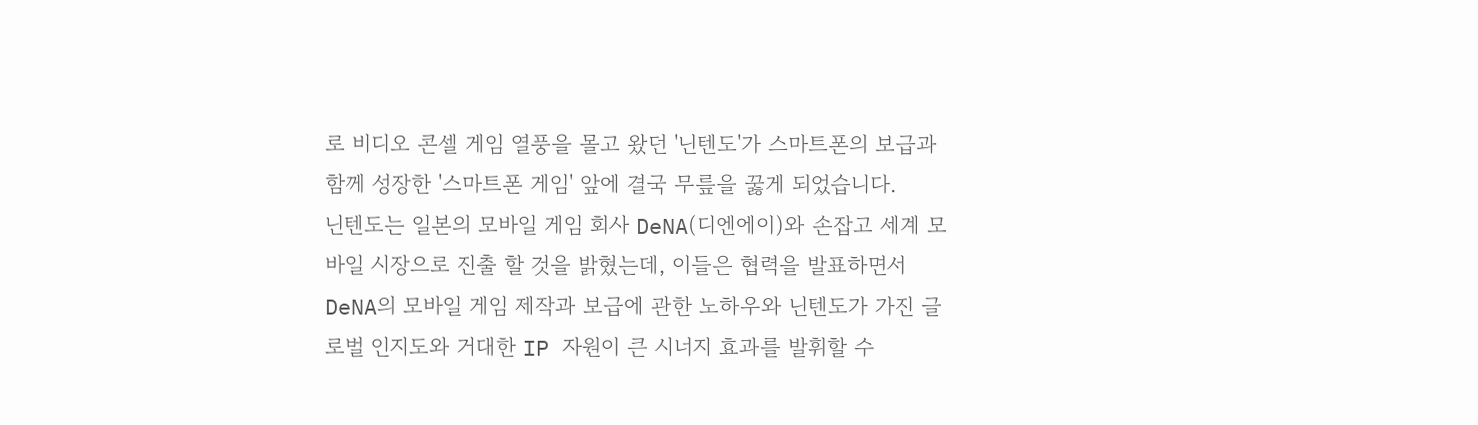로 비디오 콘셀 게임 열풍을 몰고 왔던 '닌텐도'가 스마트폰의 보급과 함께 성장한 '스마트폰 게임' 앞에 결국 무릎을 꿇게 되었습니다.
닌텐도는 일본의 모바일 게임 회사 DeNA(디엔에이)와 손잡고 세계 모바일 시장으로 진출 할 것을 밝혔는데, 이들은 협력을 발표하면서 DeNA의 모바일 게임 제작과 보급에 관한 노하우와 닌텐도가 가진 글로벌 인지도와 거대한 IP 자원이 큰 시너지 효과를 발휘할 수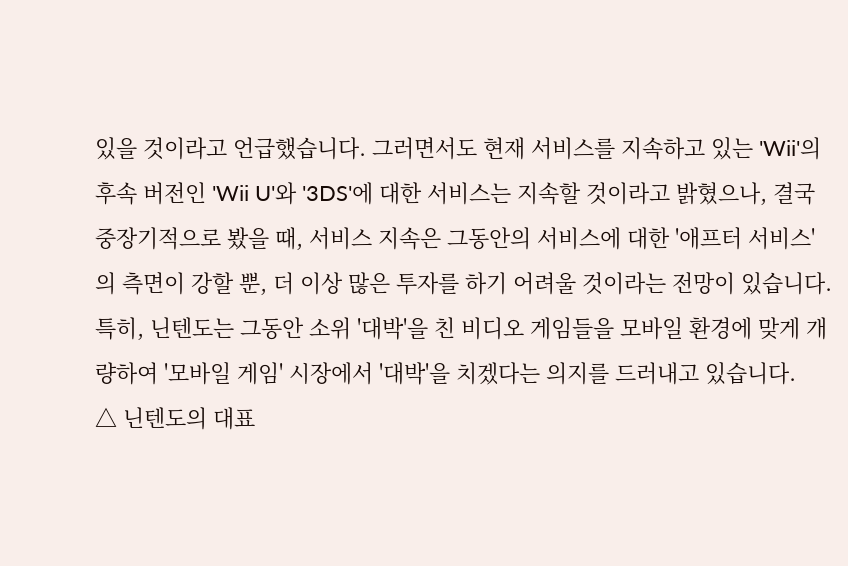있을 것이라고 언급했습니다. 그러면서도 현재 서비스를 지속하고 있는 'Wii'의 후속 버전인 'Wii U'와 '3DS'에 대한 서비스는 지속할 것이라고 밝혔으나, 결국 중장기적으로 봤을 때, 서비스 지속은 그동안의 서비스에 대한 '애프터 서비스'의 측면이 강할 뿐, 더 이상 많은 투자를 하기 어려울 것이라는 전망이 있습니다. 특히, 닌텐도는 그동안 소위 '대박'을 친 비디오 게임들을 모바일 환경에 맞게 개량하여 '모바일 게임' 시장에서 '대박'을 치겠다는 의지를 드러내고 있습니다.
△ 닌텐도의 대표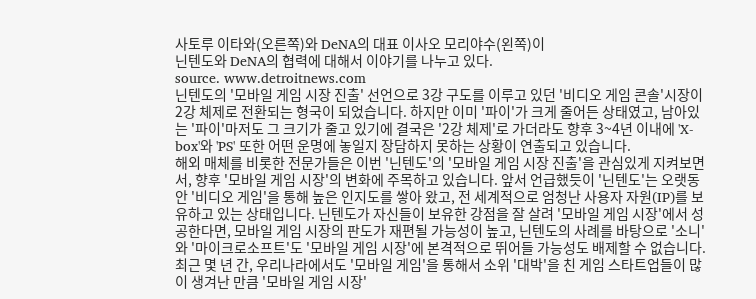사토루 이타와(오른쪽)와 DeNA의 대표 이사오 모리야수(왼쪽)이
닌텐도와 DeNA의 협력에 대해서 이야기를 나누고 있다.
source. www.detroitnews.com
닌텐도의 '모바일 게임 시장 진출' 선언으로 3강 구도를 이루고 있던 '비디오 게임 콘솔'시장이 2강 체제로 전환되는 형국이 되었습니다. 하지만 이미 '파이'가 크게 줄어든 상태였고, 남아있는 '파이'마저도 그 크기가 줄고 있기에 결국은 '2강 체제'로 가더라도 향후 3~4년 이내에 'X-box'와 'PS' 또한 어떤 운명에 놓일지 장담하지 못하는 상황이 연출되고 있습니다.
해외 매체를 비롯한 전문가들은 이번 '닌텐도'의 '모바일 게임 시장 진출'을 관심있게 지켜보면서, 향후 '모바일 게임 시장'의 변화에 주목하고 있습니다. 앞서 언급했듯이 '닌텐도'는 오랫동안 '비디오 게임'을 통해 높은 인지도를 쌓아 왔고, 전 세계적으로 엄청난 사용자 자원(IP)를 보유하고 있는 상태입니다. 닌텐도가 자신들이 보유한 강점을 잘 살려 '모바일 게임 시장'에서 성공한다면, 모바일 게임 시장의 판도가 재편될 가능성이 높고, 닌텐도의 사례를 바탕으로 '소니'와 '마이크로소프트'도 '모바일 게임 시장'에 본격적으로 뛰어들 가능성도 배제할 수 없습니다.
최근 몇 년 간, 우리나라에서도 '모바일 게임'을 통해서 소위 '대박'을 친 게임 스타트업들이 많이 생겨난 만큼 '모바일 게임 시장'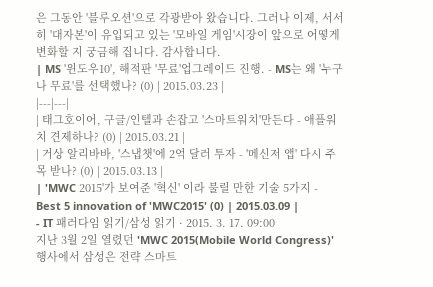은 그동안 '블루오션'으로 각광받아 왔습니다. 그러나 이제, 서서히 '대자본'이 유입되고 있는 '모바일 게임'시장이 앞으로 어떻게 변화할 지 궁금해 집니다. 감사합니다.
| MS '윈도우10', 해적판 '무료'업그레이드 진행. - MS는 왜 '누구나 무료'를 선택했나? (0) | 2015.03.23 |
|---|---|
| 태그호이어, 구글/인텔과 손잡고 '스마트워치'만든다 - 애플워치 견제하나? (0) | 2015.03.21 |
| 거상 알리바바, '스냅챗'에 2억 달러 투자 - '메신저 앱' 다시 주목 받나? (0) | 2015.03.13 |
| 'MWC 2015'가 보여준 '혁신' 이라 불릴 만한 기술 5가지 - Best 5 innovation of 'MWC2015' (0) | 2015.03.09 |
- IT 패러다임 읽기/삼성 읽기 · 2015. 3. 17. 09:00
지난 3월 2일 열렸던 'MWC 2015(Mobile World Congress)' 행사에서 삼성은 전략 스마트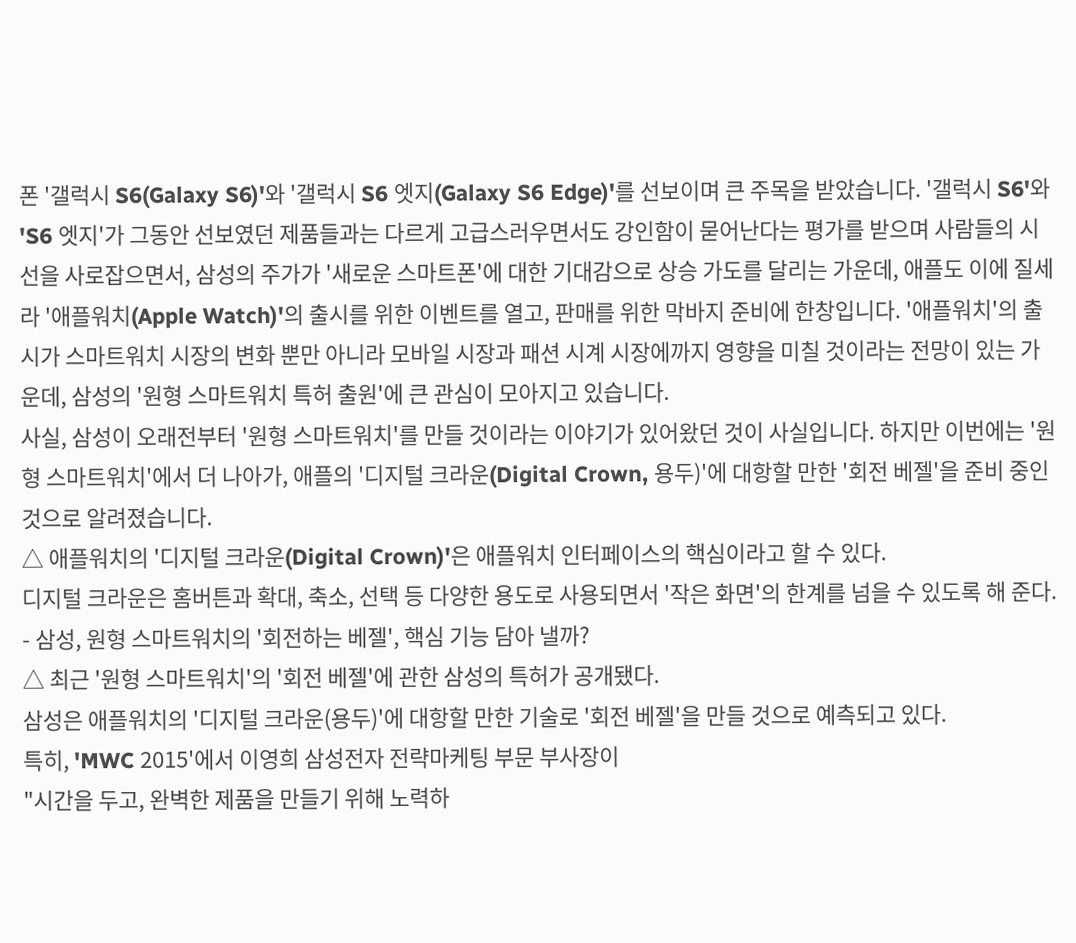폰 '갤럭시 S6(Galaxy S6)'와 '갤럭시 S6 엣지(Galaxy S6 Edge)'를 선보이며 큰 주목을 받았습니다. '갤럭시 S6'와 'S6 엣지'가 그동안 선보였던 제품들과는 다르게 고급스러우면서도 강인함이 묻어난다는 평가를 받으며 사람들의 시선을 사로잡으면서, 삼성의 주가가 '새로운 스마트폰'에 대한 기대감으로 상승 가도를 달리는 가운데, 애플도 이에 질세라 '애플워치(Apple Watch)'의 출시를 위한 이벤트를 열고, 판매를 위한 막바지 준비에 한창입니다. '애플워치'의 출시가 스마트워치 시장의 변화 뿐만 아니라 모바일 시장과 패션 시계 시장에까지 영향을 미칠 것이라는 전망이 있는 가운데, 삼성의 '원형 스마트워치 특허 출원'에 큰 관심이 모아지고 있습니다.
사실, 삼성이 오래전부터 '원형 스마트워치'를 만들 것이라는 이야기가 있어왔던 것이 사실입니다. 하지만 이번에는 '원형 스마트워치'에서 더 나아가, 애플의 '디지털 크라운(Digital Crown, 용두)'에 대항할 만한 '회전 베젤'을 준비 중인 것으로 알려졌습니다.
△ 애플워치의 '디지털 크라운(Digital Crown)'은 애플워치 인터페이스의 핵심이라고 할 수 있다.
디지털 크라운은 홈버튼과 확대, 축소, 선택 등 다양한 용도로 사용되면서 '작은 화면'의 한계를 넘을 수 있도록 해 준다.
- 삼성, 원형 스마트워치의 '회전하는 베젤', 핵심 기능 담아 낼까?
△ 최근 '원형 스마트워치'의 '회전 베젤'에 관한 삼성의 특허가 공개됐다.
삼성은 애플워치의 '디지털 크라운(용두)'에 대항할 만한 기술로 '회전 베젤'을 만들 것으로 예측되고 있다.
특히, 'MWC 2015'에서 이영희 삼성전자 전략마케팅 부문 부사장이
"시간을 두고, 완벽한 제품을 만들기 위해 노력하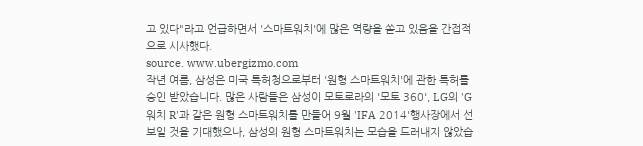고 있다"라고 언급하면서 '스마트워치'에 많은 역량을 쏟고 있음을 간접적으로 시사했다.
source. www.ubergizmo.com
작년 여름, 삼성은 미국 특허청으로부터 '원형 스마트워치'에 관한 특허를 승인 받았습니다. 많은 사람들은 삼성이 모토로라의 '모토 360', LG의 'G워치 R'과 같은 원형 스마트워치를 만들어 9월 'IFA 2014'행사장에서 선보일 것을 기대했으나, 삼성의 원형 스마트워치는 모습을 드러내지 않았습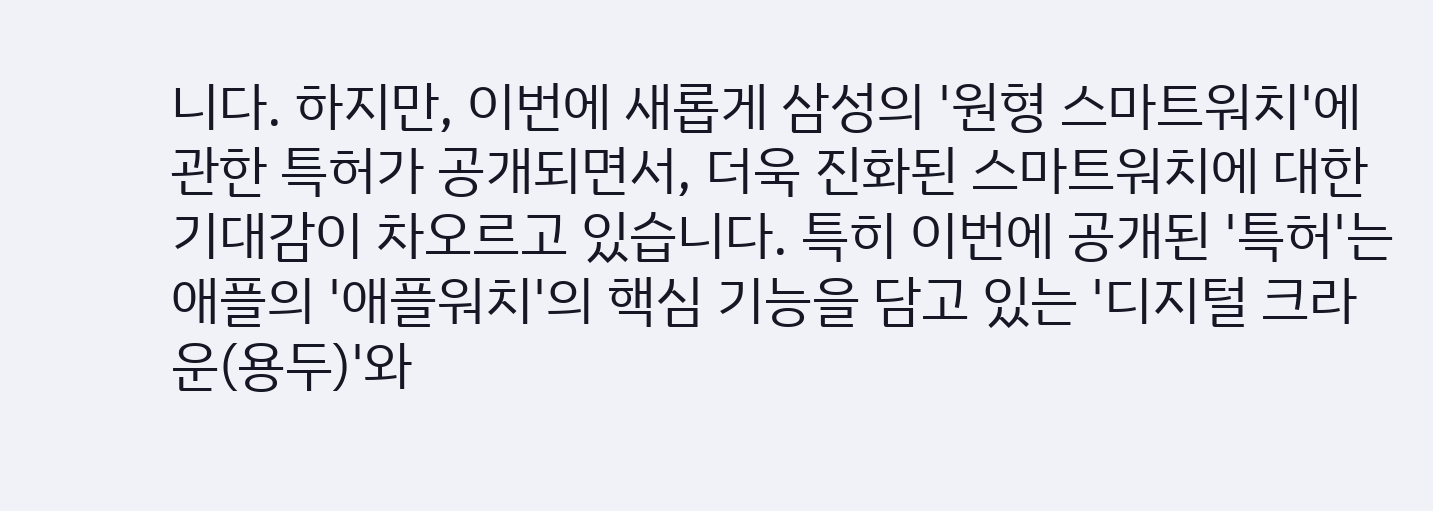니다. 하지만, 이번에 새롭게 삼성의 '원형 스마트워치'에 관한 특허가 공개되면서, 더욱 진화된 스마트워치에 대한 기대감이 차오르고 있습니다. 특히 이번에 공개된 '특허'는 애플의 '애플워치'의 핵심 기능을 담고 있는 '디지털 크라운(용두)'와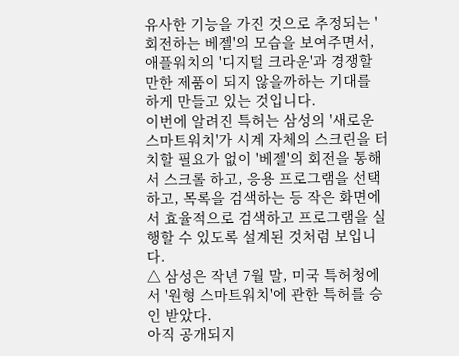유사한 기능을 가진 것으로 추정되는 '회전하는 베젤'의 모습을 보여주면서, 애플워치의 '디지털 크라운'과 경쟁할 만한 제품이 되지 않을까하는 기대를 하게 만들고 있는 것입니다.
이번에 알려진 특허는 삼성의 '새로운 스마트워치'가 시계 자체의 스크린을 터치할 필요가 없이 '베젤'의 회전을 통해서 스크롤 하고, 응용 프로그램을 선택하고, 목록을 검색하는 등 작은 화면에서 효율적으로 검색하고 프로그램을 실행할 수 있도록 설계된 것처럼 보입니다.
△ 삼성은 작년 7월 말, 미국 특허청에서 '원형 스마트워치'에 관한 특허를 승인 받았다.
아직 공개되지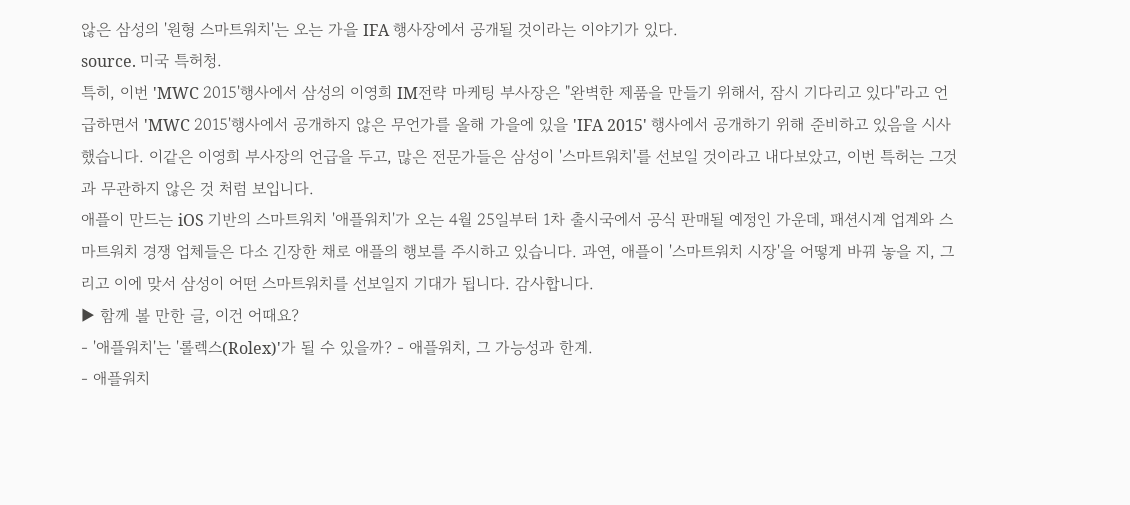않은 삼성의 '원형 스마트워치'는 오는 가을 IFA 행사장에서 공개될 것이라는 이야기가 있다.
source. 미국 특허청.
특히, 이번 'MWC 2015'행사에서 삼성의 이영희 IM전략 마케팅 부사장은 "완벽한 제품을 만들기 위해서, 잠시 기다리고 있다"라고 언급하면서 'MWC 2015'행사에서 공개하지 않은 무언가를 올해 가을에 있을 'IFA 2015' 행사에서 공개하기 위해 준비하고 있음을 시사했습니다. 이같은 이영희 부사장의 언급을 두고, 많은 전문가들은 삼성이 '스마트워치'를 선보일 것이라고 내다보았고, 이번 특허는 그것과 무관하지 않은 것 처럼 보입니다.
애플이 만드는 iOS 기반의 스마트워치 '애플워치'가 오는 4월 25일부터 1차 출시국에서 공식 판매될 예정인 가운데, 패션시계 업계와 스마트워치 경쟁 업체들은 다소 긴장한 채로 애플의 행보를 주시하고 있습니다. 과연, 애플이 '스마트워치 시장'을 어떻게 바꿔 놓을 지, 그리고 이에 맞서 삼성이 어떤 스마트워치를 선보일지 기대가 됩니다. 감사합니다.
▶ 함께 볼 만한 글, 이건 어때요?
- '애플워치'는 '롤렉스(Rolex)'가 될 수 있을까? - 애플워치, 그 가능성과 한계.
- 애플워치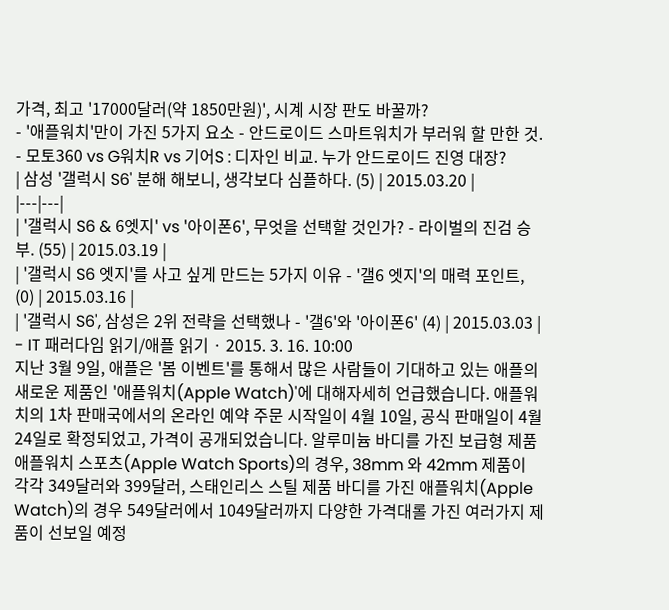가격, 최고 '17000달러(약 1850만원)', 시계 시장 판도 바꿀까?
- '애플워치'만이 가진 5가지 요소 - 안드로이드 스마트워치가 부러워 할 만한 것.
- 모토360 vs G워치R vs 기어S : 디자인 비교. 누가 안드로이드 진영 대장?
| 삼성 '갤럭시 S6' 분해 해보니, 생각보다 심플하다. (5) | 2015.03.20 |
|---|---|
| '갤럭시 S6 & 6엣지' vs '아이폰6', 무엇을 선택할 것인가? - 라이벌의 진검 승부. (55) | 2015.03.19 |
| '갤럭시 S6 엣지'를 사고 싶게 만드는 5가지 이유 - '갤6 엣지'의 매력 포인트, (0) | 2015.03.16 |
| '갤럭시 S6', 삼성은 2위 전략을 선택했나 - '갤6'와 '아이폰6' (4) | 2015.03.03 |
- IT 패러다임 읽기/애플 읽기 · 2015. 3. 16. 10:00
지난 3월 9일, 애플은 '봄 이벤트'를 통해서 많은 사람들이 기대하고 있는 애플의 새로운 제품인 '애플워치(Apple Watch)'에 대해자세히 언급했습니다. 애플워치의 1차 판매국에서의 온라인 예약 주문 시작일이 4월 10일, 공식 판매일이 4월 24일로 확정되었고, 가격이 공개되었습니다. 알루미늄 바디를 가진 보급형 제품 애플워치 스포츠(Apple Watch Sports)의 경우, 38mm 와 42mm 제품이 각각 349달러와 399달러, 스태인리스 스틸 제품 바디를 가진 애플워치(Apple Watch)의 경우 549달러에서 1049달러까지 다양한 가격대롤 가진 여러가지 제품이 선보일 예정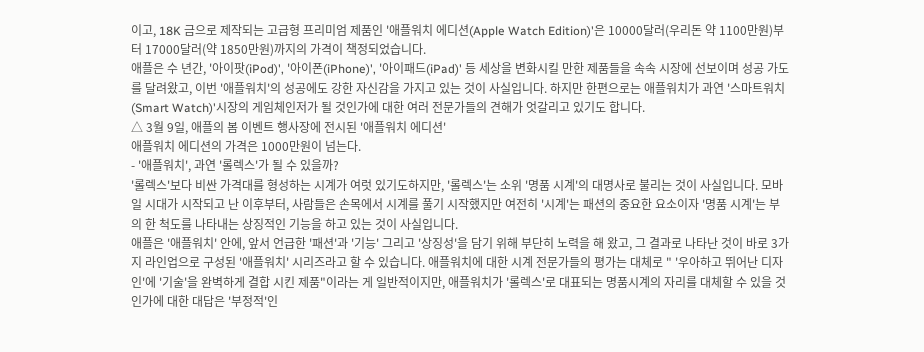이고, 18K 금으로 제작되는 고급형 프리미엄 제품인 '애플워치 에디션(Apple Watch Edition)'은 10000달러(우리돈 약 1100만원)부터 17000달러(약 1850만원)까지의 가격이 책정되었습니다.
애플은 수 년간, '아이팟(iPod)', '아이폰(iPhone)', '아이패드(iPad)' 등 세상을 변화시킬 만한 제품들을 속속 시장에 선보이며 성공 가도를 달려왔고, 이번 '애플워치'의 성공에도 강한 자신감을 가지고 있는 것이 사실입니다. 하지만 한편으로는 애플워치가 과연 '스마트워치(Smart Watch)'시장의 게임체인저가 될 것인가에 대한 여러 전문가들의 견해가 엇갈리고 있기도 합니다.
△ 3월 9일, 애플의 봄 이벤트 행사장에 전시된 '애플워치 에디션'
애플워치 에디션의 가격은 1000만원이 넘는다.
- '애플워치', 과연 '롤렉스'가 될 수 있을까?
'롤렉스'보다 비싼 가격대를 형성하는 시계가 여럿 있기도하지만, '롤렉스'는 소위 '명품 시계'의 대명사로 불리는 것이 사실입니다. 모바일 시대가 시작되고 난 이후부터, 사람들은 손목에서 시계를 풀기 시작했지만 여전히 '시계'는 패션의 중요한 요소이자 '명품 시계'는 부의 한 척도를 나타내는 상징적인 기능을 하고 있는 것이 사실입니다.
애플은 '애플워치' 안에, 앞서 언급한 '패션'과 '기능' 그리고 '상징성'을 담기 위해 부단히 노력을 해 왔고, 그 결과로 나타난 것이 바로 3가지 라인업으로 구성된 '애플워치' 시리즈라고 할 수 있습니다. 애플워치에 대한 시계 전문가들의 평가는 대체로 " '우아하고 뛰어난 디자인'에 '기술'을 완벽하게 결합 시킨 제품"이라는 게 일반적이지만, 애플워치가 '롤렉스'로 대표되는 명품시계의 자리를 대체할 수 있을 것인가에 대한 대답은 '부정적'인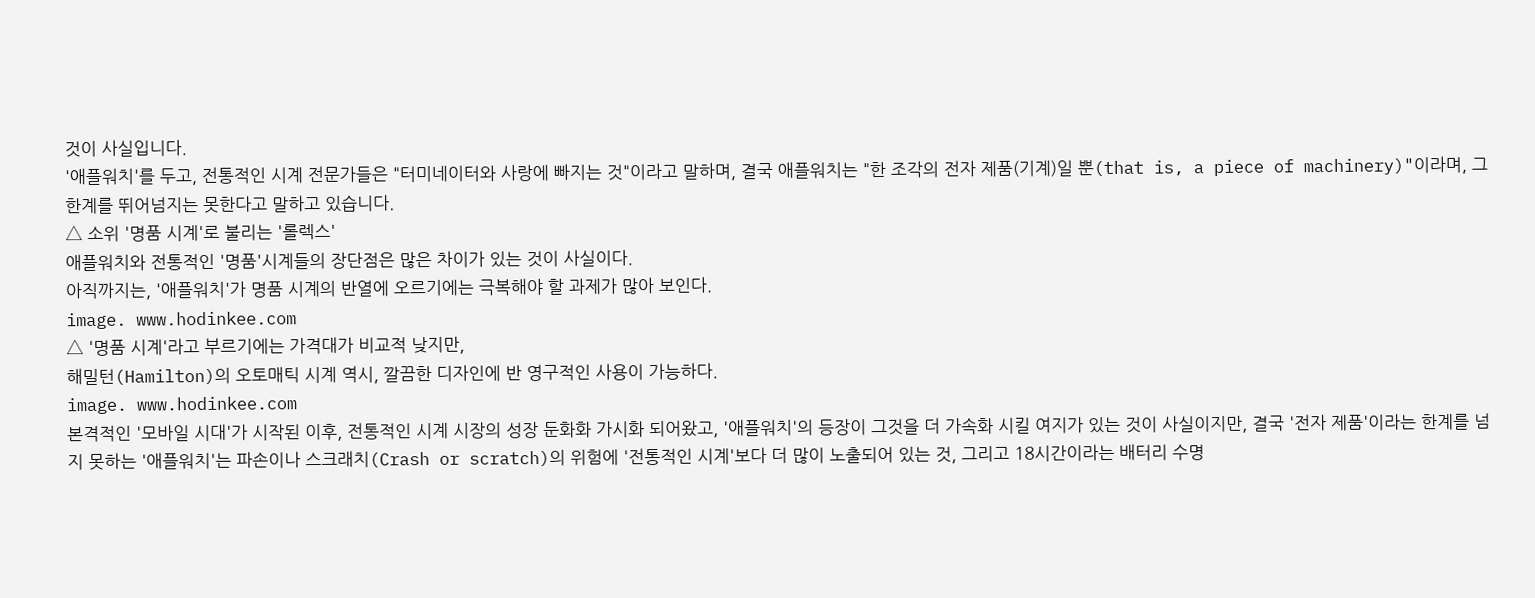것이 사실입니다.
'애플워치'를 두고, 전통적인 시계 전문가들은 "터미네이터와 사랑에 빠지는 것"이라고 말하며, 결국 애플워치는 "한 조각의 전자 제품(기계)일 뿐(that is, a piece of machinery)"이라며, 그 한계를 뛰어넘지는 못한다고 말하고 있습니다.
△ 소위 '명품 시계'로 불리는 '롤렉스'
애플워치와 전통적인 '명품'시계들의 장단점은 많은 차이가 있는 것이 사실이다.
아직까지는, '애플워치'가 명품 시계의 반열에 오르기에는 극복해야 할 과제가 많아 보인다.
image. www.hodinkee.com
△ '명품 시계'라고 부르기에는 가격대가 비교적 낮지만,
해밀턴(Hamilton)의 오토매틱 시계 역시, 깔끔한 디자인에 반 영구적인 사용이 가능하다.
image. www.hodinkee.com
본격적인 '모바일 시대'가 시작된 이후, 전통적인 시계 시장의 성장 둔화화 가시화 되어왔고, '애플워치'의 등장이 그것을 더 가속화 시킬 여지가 있는 것이 사실이지만, 결국 '전자 제품'이라는 한계를 넘지 못하는 '애플워치'는 파손이나 스크래치(Crash or scratch)의 위험에 '전통적인 시계'보다 더 많이 노출되어 있는 것, 그리고 18시간이라는 배터리 수명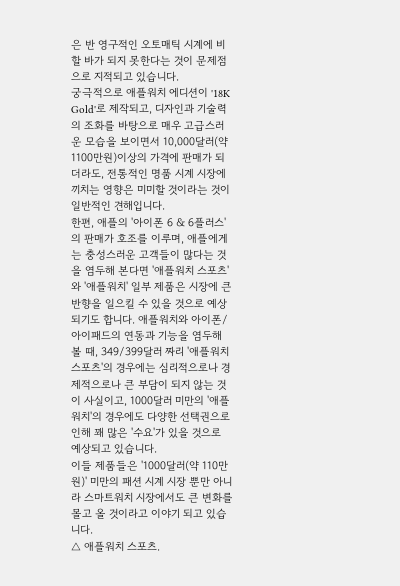은 반 영구적인 오토매틱 시계에 비할 바가 되지 못한다는 것이 문제점으로 지적되고 있습니다.
궁극적으로 애플워치 에디션이 '18K Gold'로 제작되고, 디자인과 기술력의 조화를 바탕으로 매우 고급스러운 모습을 보이면서 10,000달러(약 1100만원)이상의 가격에 판매가 되더라도, 전통적인 명품 시계 시장에 끼치는 영향은 미미할 것이라는 것이 일반적인 견해입니다.
한편, 애플의 '아이폰 6 & 6플러스'의 판매가 호조를 이루며, 애플에게는 충성스러운 고객들이 많다는 것을 염두해 본다면 '애플워치 스포츠'와 '애플워치' 일부 제품은 시장에 큰 반향을 일으킬 수 있을 것으로 예상되기도 합니다. 애플워치와 아이폰/아이패드의 연동과 기능을 염두해 볼 때, 349/399달러 짜리 '애플워치 스포츠'의 경우에는 심리적으로나 경제적으로나 큰 부담이 되지 않는 것이 사실이고, 1000달러 미만의 '애플워치'의 경우에도 다양한 선택권으로 인해 꽤 많은 '수요'가 있을 것으로 예상되고 있습니다.
이들 제품들은 '1000달러(약 110만원)' 미만의 패션 시계 시장 뿐만 아니라 스마트워치 시장에서도 큰 변화를 몰고 올 것이라고 이야기 되고 있습니다.
△ 애플워치 스포츠.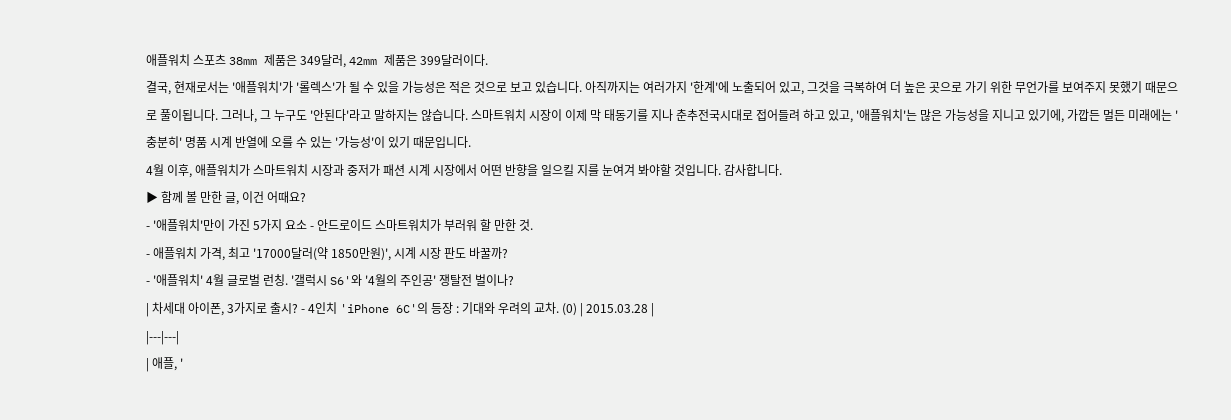애플워치 스포츠 38mm 제품은 349달러, 42mm 제품은 399달러이다.
결국, 현재로서는 '애플워치'가 '롤렉스'가 될 수 있을 가능성은 적은 것으로 보고 있습니다. 아직까지는 여러가지 '한계'에 노출되어 있고, 그것을 극복하여 더 높은 곳으로 가기 위한 무언가를 보여주지 못했기 때문으로 풀이됩니다. 그러나, 그 누구도 '안된다'라고 말하지는 않습니다. 스마트워치 시장이 이제 막 태동기를 지나 춘추전국시대로 접어들려 하고 있고, '애플워치'는 많은 가능성을 지니고 있기에, 가깝든 멀든 미래에는 '충분히' 명품 시계 반열에 오를 수 있는 '가능성'이 있기 때문입니다.
4월 이후, 애플워치가 스마트워치 시장과 중저가 패션 시계 시장에서 어떤 반향을 일으킬 지를 눈여겨 봐야할 것입니다. 감사합니다.
▶ 함께 볼 만한 글, 이건 어때요?
- '애플워치'만이 가진 5가지 요소 - 안드로이드 스마트워치가 부러워 할 만한 것.
- 애플워치 가격, 최고 '17000달러(약 1850만원)', 시계 시장 판도 바꿀까?
- '애플워치' 4월 글로벌 런칭. '갤럭시 S6'와 '4월의 주인공' 쟁탈전 벌이나?
| 차세대 아이폰, 3가지로 출시? - 4인치 'iPhone 6C'의 등장 : 기대와 우려의 교차. (0) | 2015.03.28 |
|---|---|
| 애플, '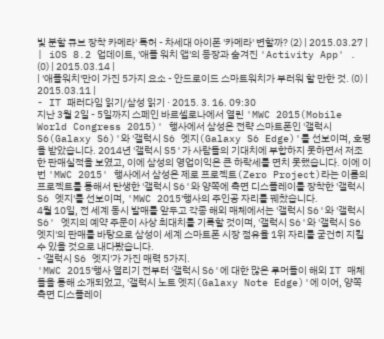빛 분할 큐브 장착 카메라' 특허 - 차세대 아이폰 '카메라' 변할까? (2) | 2015.03.27 |
| iOS 8.2 업데이트, '애플 워치 앱'의 등장과 숨겨진 'Activity App' . (0) | 2015.03.14 |
| '애플워치'만이 가진 5가지 요소 - 안드로이드 스마트워치가 부러워 할 만한 것. (0) | 2015.03.11 |
- IT 패러다임 읽기/삼성 읽기 · 2015. 3. 16. 09:30
지난 3월 2일 - 5일까지 스페인 바르셀로나에서 열린 'MWC 2015(Mobile World Congress 2015)' 행사에서 삼성은 전략 스마트폰인 '갤럭시 S6(Galaxy S6)'와 '갤럭시 S6 엣지(Galaxy S6 Edge)'를 선보이며, 호평을 받았습니다. 2014년 '갤럭시 S5'가 사람들의 기대치에 부합하지 못하면서 저조한 판매실적을 보였고, 이에 삼성의 영업이익은 큰 하락세를 면치 못했습니다. 이에 이번 'MWC 2015' 행사에서 삼성은 제로 프로젝트(Zero Project)라는 이름의 프로젝트를 통해서 탄생한 '갤럭시 S6'와 양쪽에 측면 디스플레이를 장착한 '갤럭시 S6 엣지'를 선보이며, 'MWC 2015'행사의 주인공 자리를 꿰찼습니다.
4월 10일, 전 세계 동시 발매를 앞두고 각종 해외 매체에서는 '갤럭시 S6'와 '갤럭시 S6' 엣지의 예약 주문이 사상 최대치를 기록할 것이며, '갤럭시 S6'와 '갤럭시 S6 엣지'의 판매를 바탕으로 삼성이 세계 스마트폰 시장 점유율 1위 자리를 굳건히 지킬 수 있을 것으로 내다봤습니다.
- '갤럭시 S6 엣지'가 가진 매력 5가지.
'MWC 2015'행사 열리기 전부터 '갤럭시 S6'에 대한 많은 루머들이 해외 IT 매체들을 통해 소개되었고, '갤럭시 노트 엣지(Galaxy Note Edge)'에 이어, 양쪽 측면 디스플레이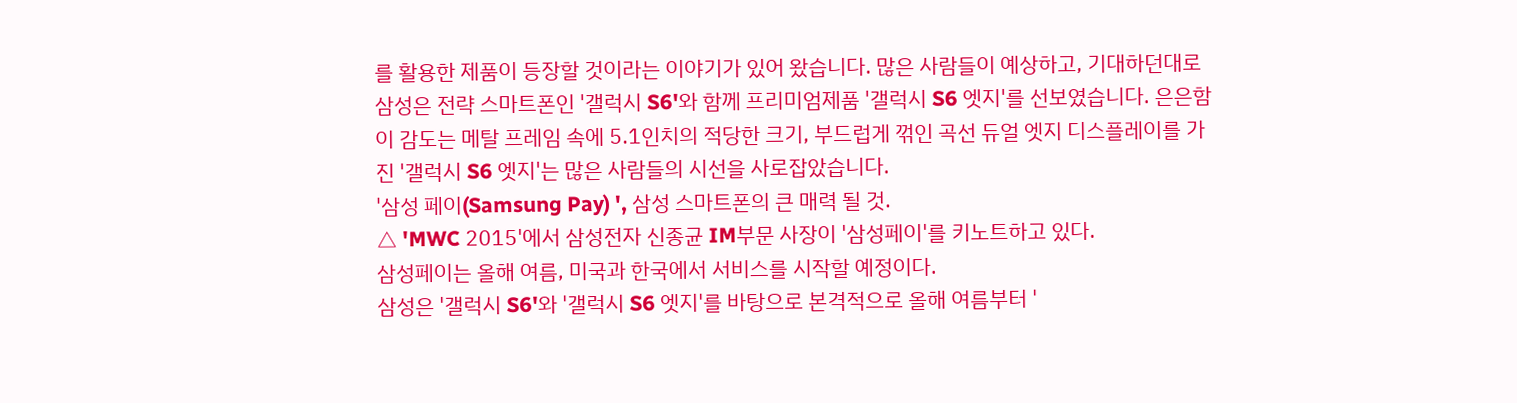를 활용한 제품이 등장할 것이라는 이야기가 있어 왔습니다. 많은 사람들이 예상하고, 기대하던대로 삼성은 전략 스마트폰인 '갤럭시 S6'와 함께 프리미엄제품 '갤럭시 S6 엣지'를 선보였습니다. 은은함이 감도는 메탈 프레임 속에 5.1인치의 적당한 크기, 부드럽게 꺾인 곡선 듀얼 엣지 디스플레이를 가진 '갤럭시 S6 엣지'는 많은 사람들의 시선을 사로잡았습니다.
'삼성 페이(Samsung Pay) ', 삼성 스마트폰의 큰 매력 될 것.
△ 'MWC 2015'에서 삼성전자 신종균 IM부문 사장이 '삼성페이'를 키노트하고 있다.
삼성페이는 올해 여름, 미국과 한국에서 서비스를 시작할 예정이다.
삼성은 '갤럭시 S6'와 '갤럭시 S6 엣지'를 바탕으로 본격적으로 올해 여름부터 '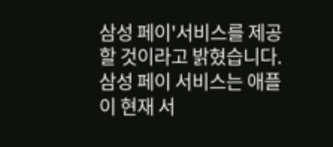삼성 페이'서비스를 제공할 것이라고 밝혔습니다. 삼성 페이 서비스는 애플이 현재 서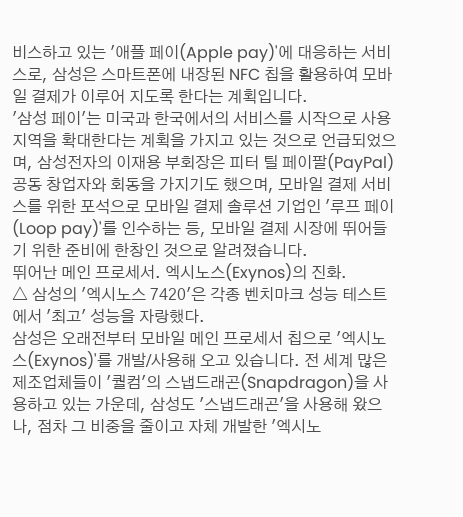비스하고 있는 '애플 페이(Apple pay)'에 대응하는 서비스로, 삼성은 스마트폰에 내장된 NFC 칩을 활용하여 모바일 결제가 이루어 지도록 한다는 계획입니다.
'삼성 페이'는 미국과 한국에서의 서비스를 시작으로 사용 지역을 확대한다는 계획을 가지고 있는 것으로 언급되었으며, 삼성전자의 이재용 부회장은 피터 틸 페이팔(PayPal) 공동 창업자와 회동을 가지기도 했으며, 모바일 결제 서비스를 위한 포석으로 모바일 결제 솔루션 기업인 '루프 페이(Loop pay)'를 인수하는 등, 모바일 결제 시장에 뛰어들기 위한 준비에 한창인 것으로 알려졌습니다.
뛰어난 메인 프로세서. 엑시노스(Exynos)의 진화.
△ 삼성의 '엑시노스 7420'은 각종 벤치마크 성능 테스트에서 '최고' 성능을 자랑했다.
삼성은 오래전부터 모바일 메인 프로세서 칩으로 '엑시노스(Exynos)'를 개발/사용해 오고 있습니다. 전 세계 많은 제조업체들이 '퀄컴'의 스냅드래곤(Snapdragon)을 사용하고 있는 가운데, 삼성도 '스냅드래곤'을 사용해 왔으나, 점차 그 비중을 줄이고 자체 개발한 '엑시노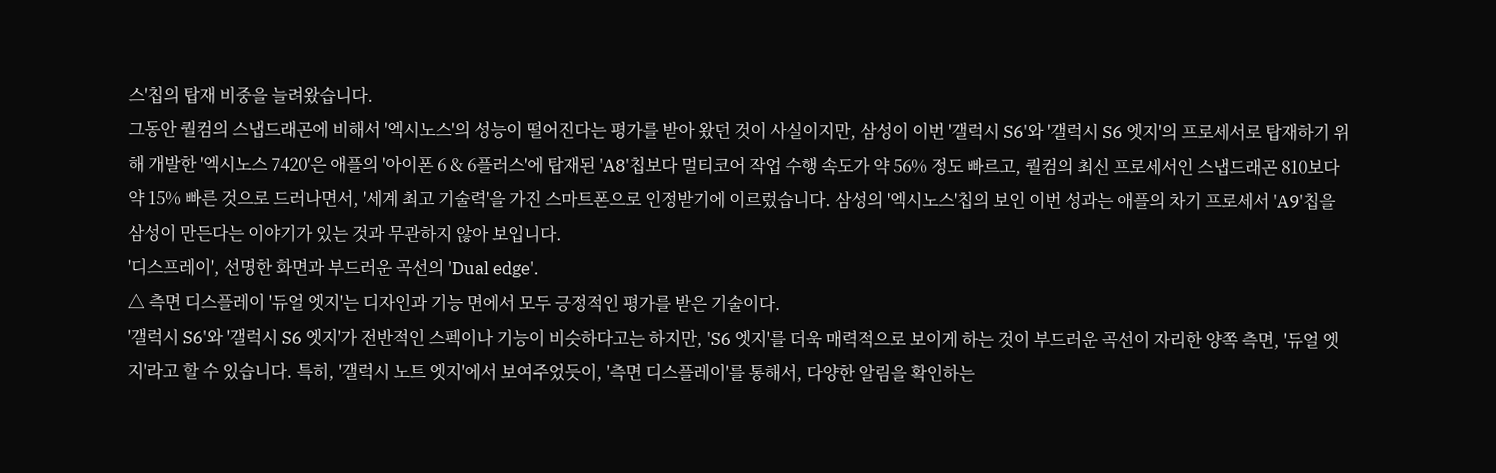스'칩의 탑재 비중을 늘려왔습니다.
그동안 퀄컴의 스냅드래곤에 비해서 '엑시노스'의 성능이 떨어진다는 평가를 받아 왔던 것이 사실이지만, 삼성이 이번 '갤럭시 S6'와 '갤럭시 S6 엣지'의 프로세서로 탑재하기 위해 개발한 '엑시노스 7420'은 애플의 '아이폰 6 & 6플러스'에 탑재된 'A8'칩보다 멀티코어 작업 수행 속도가 약 56% 정도 빠르고, 퀄컴의 최신 프로세서인 스냅드래곤 810보다 약 15% 빠른 것으로 드러나면서, '세계 최고 기술력'을 가진 스마트폰으로 인정받기에 이르렀습니다. 삼성의 '엑시노스'칩의 보인 이번 성과는 애플의 차기 프로세서 'A9'칩을 삼성이 만든다는 이야기가 있는 것과 무관하지 않아 보입니다.
'디스프레이', 선명한 화면과 부드러운 곡선의 'Dual edge'.
△ 측면 디스플레이 '듀얼 엣지'는 디자인과 기능 면에서 모두 긍정적인 평가를 받은 기술이다.
'갤럭시 S6'와 '갤럭시 S6 엣지'가 전반적인 스펙이나 기능이 비슷하다고는 하지만, 'S6 엣지'를 더욱 매력적으로 보이게 하는 것이 부드러운 곡선이 자리한 양쪽 측면, '듀얼 엣지'라고 할 수 있습니다. 특히, '갤럭시 노트 엣지'에서 보여주었듯이, '측면 디스플레이'를 통해서, 다양한 알림을 확인하는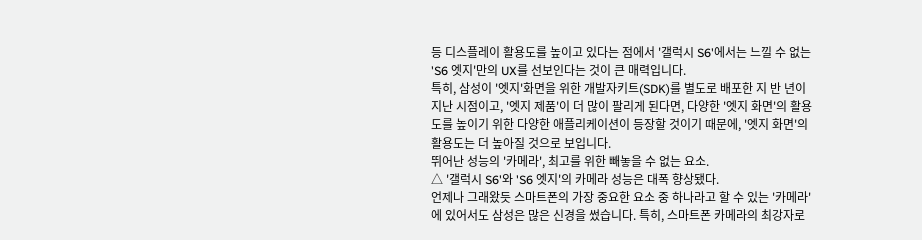등 디스플레이 활용도를 높이고 있다는 점에서 '갤럭시 S6'에서는 느낄 수 없는 'S6 엣지'만의 UX를 선보인다는 것이 큰 매력입니다.
특히, 삼성이 '엣지'화면을 위한 개발자키트(SDK)를 별도로 배포한 지 반 년이 지난 시점이고, '엣지 제품'이 더 많이 팔리게 된다면, 다양한 '엣지 화면'의 활용도를 높이기 위한 다양한 애플리케이션이 등장할 것이기 때문에, '엣지 화면'의 활용도는 더 높아질 것으로 보입니다.
뛰어난 성능의 '카메라', 최고를 위한 빼놓을 수 없는 요소.
△ '갤럭시 S6'와 'S6 엣지'의 카메라 성능은 대폭 향상됐다.
언제나 그래왔듯 스마트폰의 가장 중요한 요소 중 하나라고 할 수 있는 '카메라'에 있어서도 삼성은 많은 신경을 썼습니다. 특히, 스마트폰 카메라의 최강자로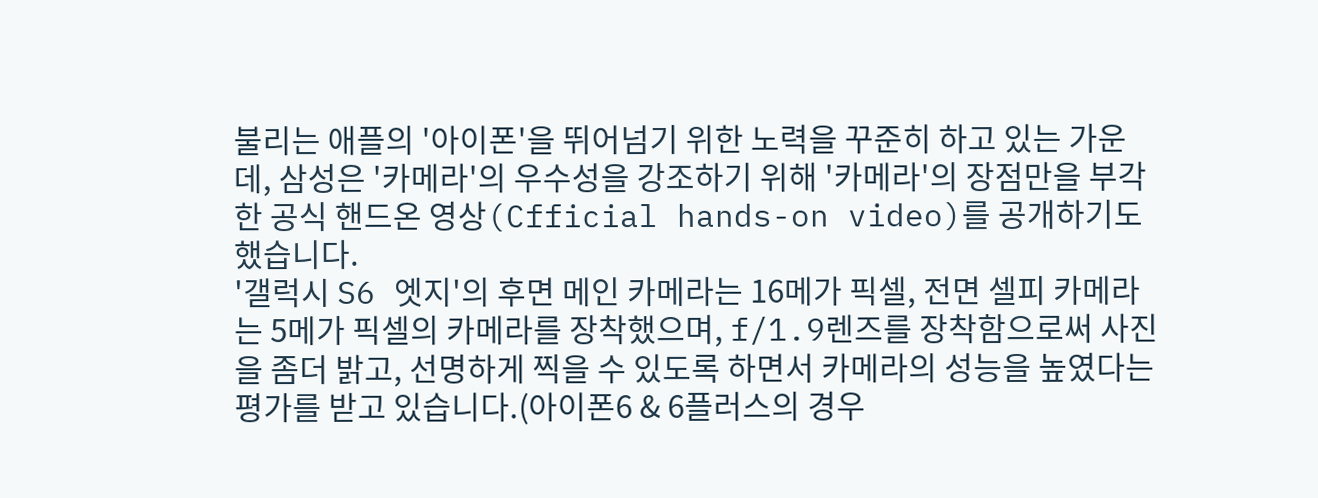불리는 애플의 '아이폰'을 뛰어넘기 위한 노력을 꾸준히 하고 있는 가운데, 삼성은 '카메라'의 우수성을 강조하기 위해 '카메라'의 장점만을 부각한 공식 핸드온 영상(Cfficial hands-on video)를 공개하기도 했습니다.
'갤럭시 S6 엣지'의 후면 메인 카메라는 16메가 픽셀, 전면 셀피 카메라는 5메가 픽셀의 카메라를 장착했으며, f/1.9렌즈를 장착함으로써 사진을 좀더 밝고, 선명하게 찍을 수 있도록 하면서 카메라의 성능을 높였다는 평가를 받고 있습니다.(아이폰6 & 6플러스의 경우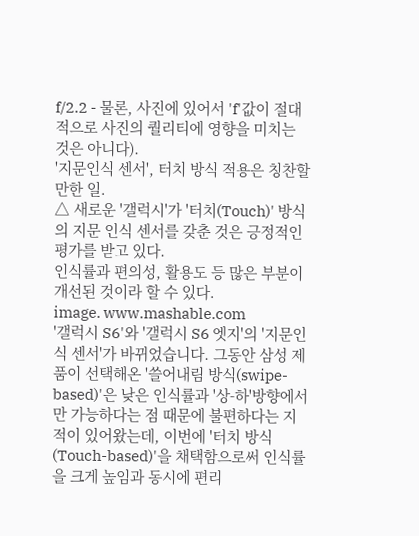f/2.2 - 물론, 사진에 있어서 'f'값이 절대적으로 사진의 퀄리티에 영향을 미치는 것은 아니다).
'지문인식 센서', 터치 방식 적용은 칭찬할 만한 일.
△ 새로운 '갤럭시'가 '터치(Touch)' 방식의 지문 인식 센서를 갖춘 것은 긍정적인 평가를 받고 있다.
인식률과 편의성, 활용도 등 많은 부분이 개선된 것이라 할 수 있다.
image. www.mashable.com
'갤럭시 S6'와 '갤럭시 S6 엣지'의 '지문인식 센서'가 바뀌었습니다. 그동안 삼성 제품이 선택해온 '쓸어내림 방식(swipe-based)'은 낮은 인식률과 '상-하'방향에서만 가능하다는 점 때문에 불편하다는 지적이 있어왔는데, 이번에 '터치 방식(Touch-based)'을 채택함으로써 인식률을 크게 높임과 동시에 편리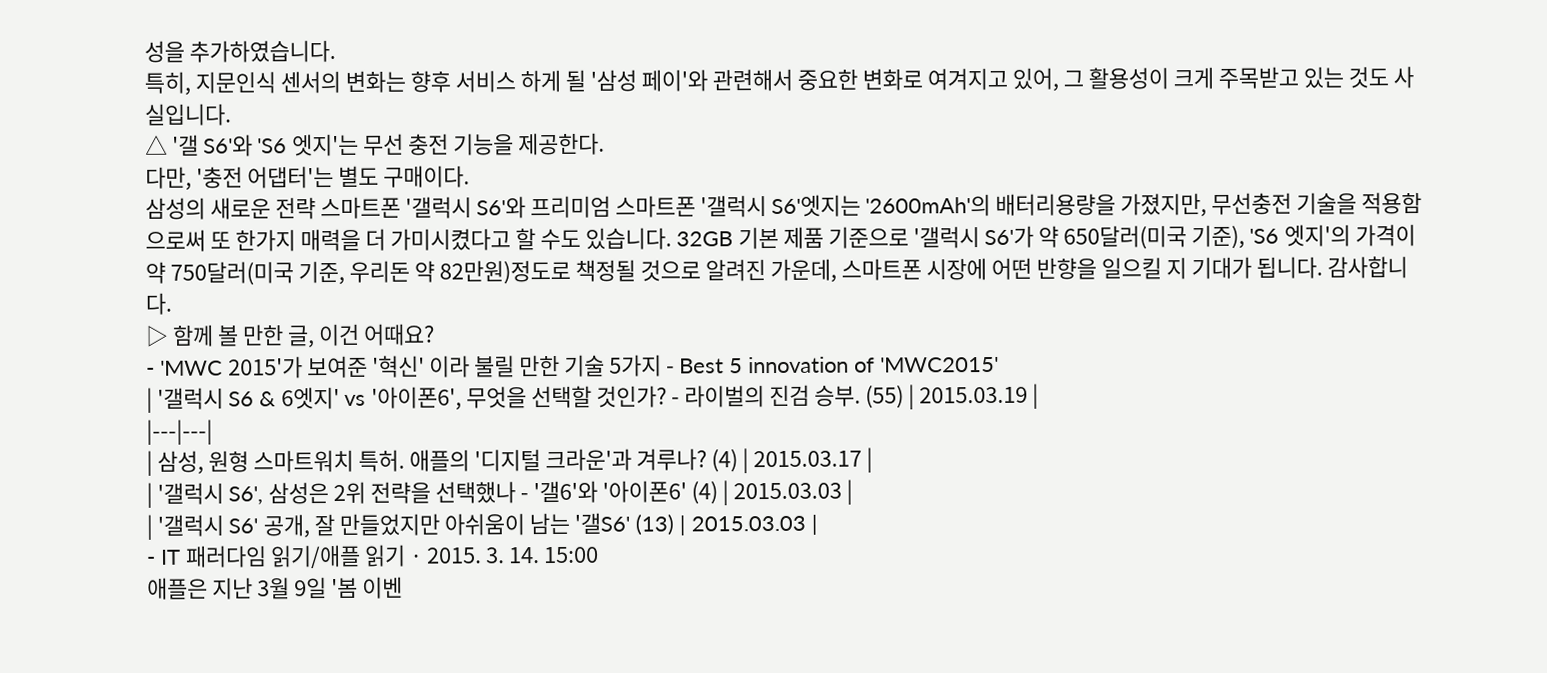성을 추가하였습니다.
특히, 지문인식 센서의 변화는 향후 서비스 하게 될 '삼성 페이'와 관련해서 중요한 변화로 여겨지고 있어, 그 활용성이 크게 주목받고 있는 것도 사실입니다.
△ '갤 S6'와 'S6 엣지'는 무선 충전 기능을 제공한다.
다만, '충전 어댑터'는 별도 구매이다.
삼성의 새로운 전략 스마트폰 '갤럭시 S6'와 프리미엄 스마트폰 '갤럭시 S6'엣지는 '2600mAh'의 배터리용량을 가졌지만, 무선충전 기술을 적용함으로써 또 한가지 매력을 더 가미시켰다고 할 수도 있습니다. 32GB 기본 제품 기준으로 '갤럭시 S6'가 약 650달러(미국 기준), 'S6 엣지'의 가격이 약 750달러(미국 기준, 우리돈 약 82만원)정도로 책정될 것으로 알려진 가운데, 스마트폰 시장에 어떤 반향을 일으킬 지 기대가 됩니다. 감사합니다.
▷ 함께 볼 만한 글, 이건 어때요?
- 'MWC 2015'가 보여준 '혁신' 이라 불릴 만한 기술 5가지 - Best 5 innovation of 'MWC2015'
| '갤럭시 S6 & 6엣지' vs '아이폰6', 무엇을 선택할 것인가? - 라이벌의 진검 승부. (55) | 2015.03.19 |
|---|---|
| 삼성, 원형 스마트워치 특허. 애플의 '디지털 크라운'과 겨루나? (4) | 2015.03.17 |
| '갤럭시 S6', 삼성은 2위 전략을 선택했나 - '갤6'와 '아이폰6' (4) | 2015.03.03 |
| '갤럭시 S6' 공개, 잘 만들었지만 아쉬움이 남는 '갤S6' (13) | 2015.03.03 |
- IT 패러다임 읽기/애플 읽기 · 2015. 3. 14. 15:00
애플은 지난 3월 9일 '봄 이벤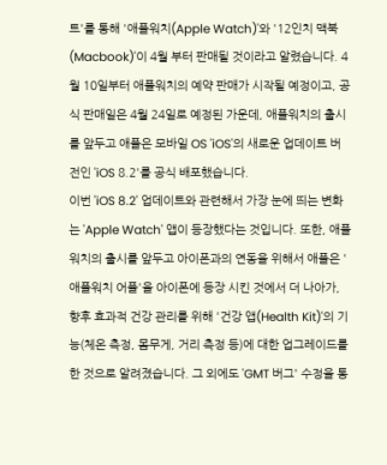트'를 통해 '애플워치(Apple Watch)'와 '12인치 맥북(Macbook)'이 4월 부터 판매될 것이라고 알렸습니다. 4월 10일부터 애플워치의 예약 판매가 시작될 예정이고, 공식 판매일은 4월 24일로 예정된 가운데, 애플워치의 출시를 앞두고 애플은 모바일 OS 'iOS'의 새로운 업데이트 버전인 'iOS 8.2'를 공식 배포했습니다.
이번 'iOS 8.2' 업데이트와 관련해서 가장 눈에 띄는 변화는 'Apple Watch' 앱이 등장했다는 것입니다. 또한, 애플워치의 출시를 앞두고 아이폰과의 연동을 위해서 애플은 '애플워치 어플'을 아이폰에 등장 시킨 것에서 더 나아가, 향후 효과적 건강 관리를 위해 '건강 앱(Health Kit)'의 기능(체온 측정, 몸무게, 거리 측정 등)에 대한 업그레이드를 한 것으로 알려졌습니다. 그 외에도 'GMT 버그' 수정을 통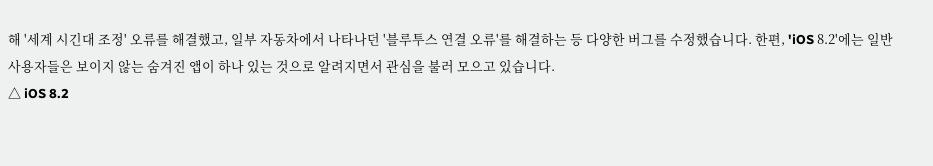해 '세계 시긴대 조정' 오류를 해결했고, 일부 자동차에서 나타나던 '블루투스 연결 오류'를 해결하는 등 다양한 버그를 수정했습니다. 한편, 'iOS 8.2'에는 일반 사용자들은 보이지 않는 숨겨진 앱이 하나 있는 것으로 알려지면서 관심을 불러 모으고 있습니다.
△ iOS 8.2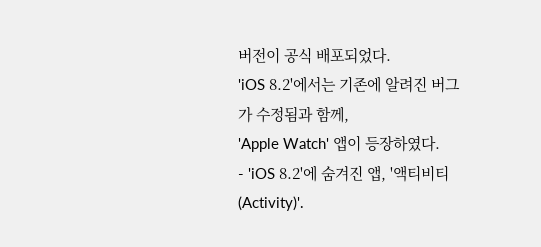버전이 공식 배포되었다.
'iOS 8.2'에서는 기존에 알려진 버그가 수정됨과 함께,
'Apple Watch' 앱이 등장하였다.
- 'iOS 8.2'에 숨겨진 앱, '액티비티(Activity)'.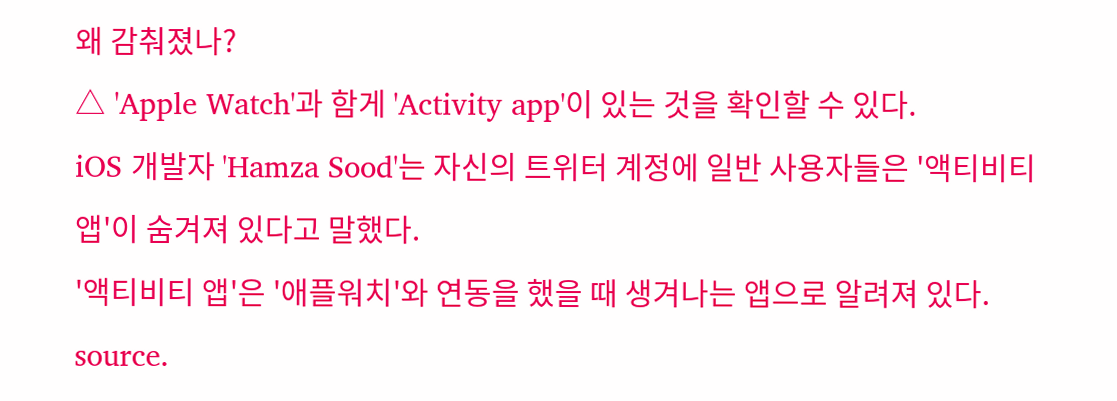왜 감춰졌나?
△ 'Apple Watch'과 함게 'Activity app'이 있는 것을 확인할 수 있다.
iOS 개발자 'Hamza Sood'는 자신의 트위터 계정에 일반 사용자들은 '액티비티 앱'이 숨겨져 있다고 말했다.
'액티비티 앱'은 '애플워치'와 연동을 했을 때 생겨나는 앱으로 알려져 있다.
source.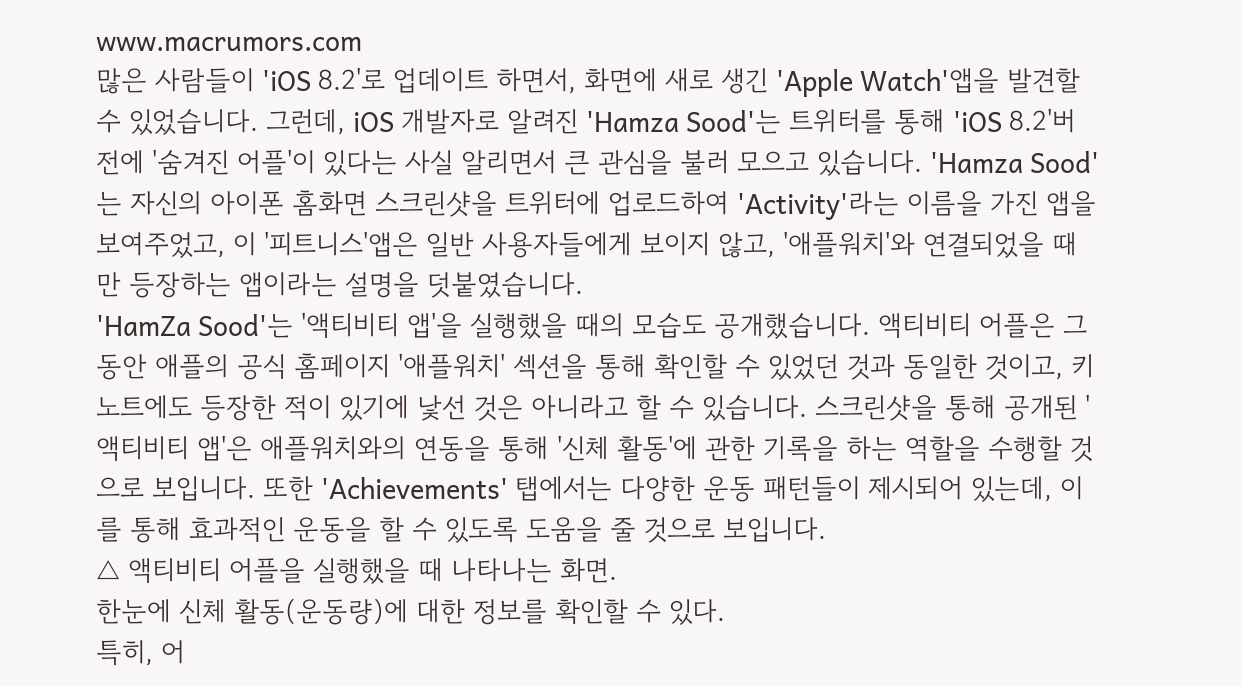www.macrumors.com
많은 사람들이 'iOS 8.2'로 업데이트 하면서, 화면에 새로 생긴 'Apple Watch'앱을 발견할 수 있었습니다. 그런데, iOS 개발자로 알려진 'Hamza Sood'는 트위터를 통해 'iOS 8.2'버전에 '숨겨진 어플'이 있다는 사실 알리면서 큰 관심을 불러 모으고 있습니다. 'Hamza Sood'는 자신의 아이폰 홈화면 스크린샷을 트위터에 업로드하여 'Activity'라는 이름을 가진 앱을 보여주었고, 이 '피트니스'앱은 일반 사용자들에게 보이지 않고, '애플워치'와 연결되었을 때만 등장하는 앱이라는 설명을 덧붙였습니다.
'HamZa Sood'는 '액티비티 앱'을 실행했을 때의 모습도 공개했습니다. 액티비티 어플은 그동안 애플의 공식 홈페이지 '애플워치' 섹션을 통해 확인할 수 있었던 것과 동일한 것이고, 키노트에도 등장한 적이 있기에 낯선 것은 아니라고 할 수 있습니다. 스크린샷을 통해 공개된 '액티비티 앱'은 애플워치와의 연동을 통해 '신체 활동'에 관한 기록을 하는 역할을 수행할 것으로 보입니다. 또한 'Achievements' 탭에서는 다양한 운동 패턴들이 제시되어 있는데, 이를 통해 효과적인 운동을 할 수 있도록 도움을 줄 것으로 보입니다.
△ 액티비티 어플을 실행했을 때 나타나는 화면.
한눈에 신체 활동(운동량)에 대한 정보를 확인할 수 있다.
특히, 어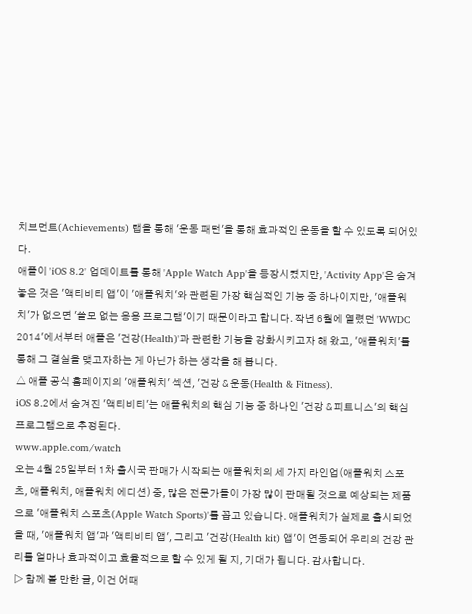치브먼트(Achievements) 탭을 통해 '운동 패턴'을 통해 효과적인 운동을 할 수 있도록 되어있다.
애플이 'iOS 8.2' 업데이트를 통해 'Apple Watch App'을 등장시켰지만, 'Activity App'은 숨겨놓은 것은 '액티비티 앱'이 '애플워치'와 관련된 가장 핵심적인 기능 중 하나이지만, '애플워치'가 없으면 '쓸모 없는 응용 프로그램'이기 때문이라고 합니다. 작년 6월에 열렸던 'WWDC 2014'에서부터 애플은 '건강(Health)'과 관련한 기능을 강화시키고자 해 왔고, '애플워치'를 통해 그 결실을 맺고자하는 게 아닌가 하는 생각을 해 봅니다.
△ 애플 공식 홈페이지의 '애플워치' 섹션, '건강 & 운동(Health & Fitness).
iOS 8.2에서 숨겨진 '액티비티'는 애플워치의 핵심 기능 중 하나인 '건강 & 피트니스'의 핵심 프로그램으로 추정된다.
www.apple.com/watch
오는 4월 25일부터 1차 출시국 판매가 시작되는 애플워치의 세 가지 라인업(애플워치 스포츠, 애플워치, 애플워치 에디션) 중, 많은 전문가들이 가장 많이 판매될 것으로 예상되는 제품으로 '애플워치 스포츠(Apple Watch Sports)'를 꼽고 있습니다. 애플워치가 실제로 출시되었을 때, '애플워치 앱'과 '액티비티 앱', 그리고 '건강(Health kit) 앱'이 연동되어 우리의 건강 관리를 얼마나 효과적이고 효율적으로 할 수 있게 될 지, 기대가 됩니다. 감사합니다.
▷ 함께 볼 만한 글, 이건 어때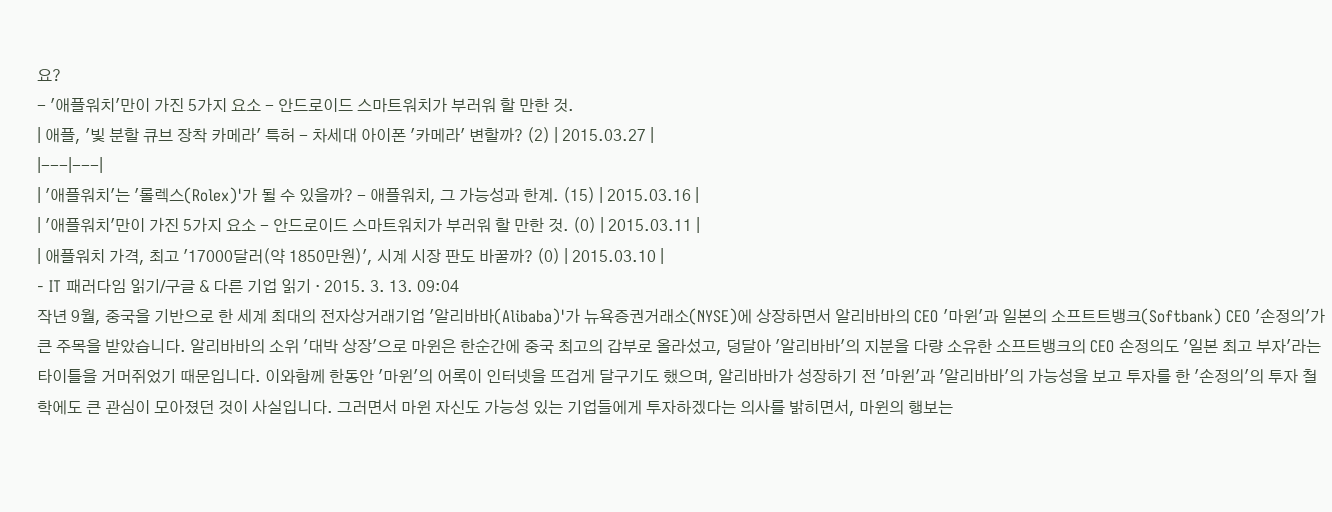요?
- '애플워치'만이 가진 5가지 요소 - 안드로이드 스마트워치가 부러워 할 만한 것.
| 애플, '빛 분할 큐브 장착 카메라' 특허 - 차세대 아이폰 '카메라' 변할까? (2) | 2015.03.27 |
|---|---|
| '애플워치'는 '롤렉스(Rolex)'가 될 수 있을까? - 애플워치, 그 가능성과 한계. (15) | 2015.03.16 |
| '애플워치'만이 가진 5가지 요소 - 안드로이드 스마트워치가 부러워 할 만한 것. (0) | 2015.03.11 |
| 애플워치 가격, 최고 '17000달러(약 1850만원)', 시계 시장 판도 바꿀까? (0) | 2015.03.10 |
- IT 패러다임 읽기/구글 & 다른 기업 읽기 · 2015. 3. 13. 09:04
작년 9월, 중국을 기반으로 한 세계 최대의 전자상거래기업 '알리바바(Alibaba)'가 뉴욕증권거래소(NYSE)에 상장하면서 알리바바의 CEO '마윈'과 일본의 소프트트뱅크(Softbank) CEO '손정의'가 큰 주목을 받았습니다. 알리바바의 소위 '대박 상장'으로 마윈은 한순간에 중국 최고의 갑부로 올라섰고, 덩달아 '알리바바'의 지분을 다량 소유한 소프트뱅크의 CEO 손정의도 '일본 최고 부자'라는 타이틀을 거머쥐었기 때문입니다. 이와함께 한동안 '마윈'의 어록이 인터넷을 뜨겁게 달구기도 했으며, 알리바바가 성장하기 전 '마윈'과 '알리바바'의 가능성을 보고 투자를 한 '손정의'의 투자 철학에도 큰 관심이 모아졌던 것이 사실입니다. 그러면서 마윈 자신도 가능성 있는 기업들에게 투자하겠다는 의사를 밝히면서, 마윈의 행보는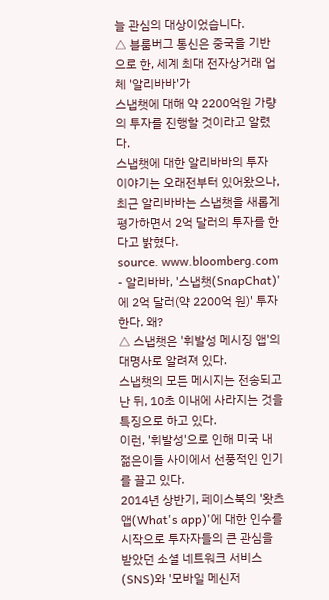늘 관심의 대상이었습니다.
△ 블룸버그 통신은 중국을 기반으로 한, 세계 최대 전자상거래 업체 '알리바바'가
스냅챗에 대해 약 2200억원 가량의 투자를 진행할 것이라고 알렸다.
스냅챗에 대한 알리바바의 투자 이야기는 오래전부터 있어왔으나,
최근 알리바바는 스냅챗을 새롭게 평가하면서 2억 달러의 투자를 한다고 밝혔다.
source. www.bloomberg.com
- 알리바바, '스냅챗(SnapChat)'에 2억 달러(약 2200억 원)' 투자한다. 왜?
△ 스냅챗은 '휘발성 메시징 앱'의 대명사로 알려져 있다.
스냅챗의 모든 메시지는 전송되고 난 뒤, 10초 이내에 사라지는 것을 특징으로 하고 있다.
이런, '휘발성'으로 인해 미국 내 젊은이들 사이에서 선풍적인 인기를 끌고 있다.
2014년 상반기, 페이스북의 '왓츠앱(What's app)'에 대한 인수를 시작으로 투자자들의 큰 관심을 받았던 소셜 네트워크 서비스(SNS)와 '모바일 메신저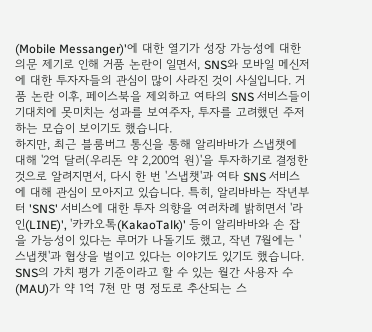(Mobile Messanger)'에 대한 열기가 성장 가능성에 대한 의문 제기로 인해 거품 논란이 일면서, SNS와 모바일 메신저에 대한 투자자들의 관심이 많이 사라진 것이 사실입니다. 거품 논란 이후, 페이스북을 제외하고 여타의 SNS 서비스들이 기대치에 못미치는 성과를 보여주자, 투자를 고려했던 주저하는 모습이 보이기도 했습니다.
하지만, 최근 블룸버그 통신을 통해 알리바바가 스냅챗에 대해 '2억 달러(우리돈 약 2,200억 원)'을 투자하기로 결정한 것으로 알려지면서, 다시 한 번 '스냅챗'과 여타 SNS 서비스에 대해 관심이 모아지고 있습니다. 특히, 알리바바는 작년부터 'SNS' 서비스에 대한 투자 의향을 여러차례 밝히면서 '라인(LINE)', '카카오톡(KakaoTalk)' 등이 알리바바와 손 잡을 가능성이 있다는 루머가 나돌기도 했고, 작년 7월에는 '스냅챗'과 협상을 벌이고 있다는 이야기도 있기도 했습니다.
SNS의 가치 평가 기준이라고 할 수 있는 월간 사용자 수(MAU)가 약 1억 7천 만 명 정도로 추산되는 스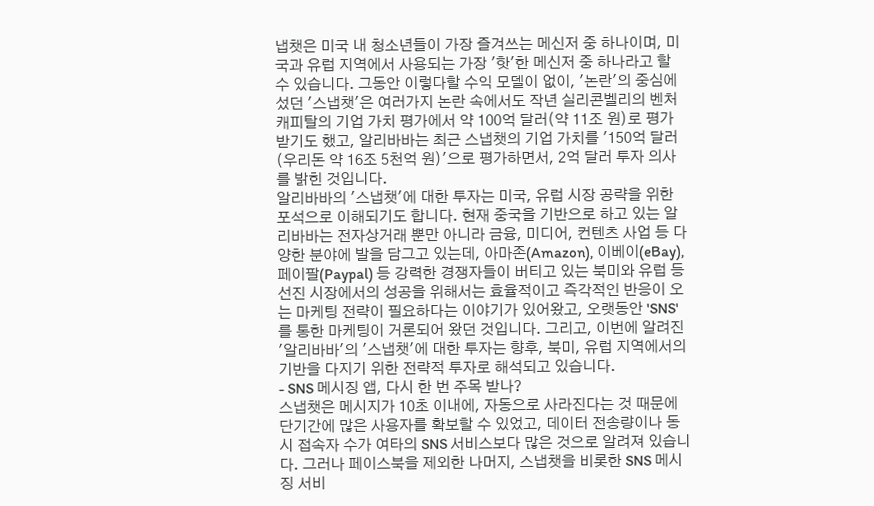냅챗은 미국 내 청소년들이 가장 즐겨쓰는 메신저 중 하나이며, 미국과 유럽 지역에서 사용되는 가장 '핫'한 메신저 중 하나라고 할 수 있습니다. 그동안 이렇다할 수익 모델이 없이, '논란'의 중심에 섰던 '스냅챗'은 여러가지 논란 속에서도 작년 실리콘벨리의 벤처 캐피탈의 기업 가치 평가에서 약 100억 달러(약 11조 원)로 평가 받기도 했고, 알리바바는 최근 스냅챗의 기업 가치를 '150억 달러(우리돈 약 16조 5천억 원)'으로 평가하면서, 2억 달러 투자 의사를 밝힌 것입니다.
알리바바의 '스냅챗'에 대한 투자는 미국, 유럽 시장 공략을 위한 포석으로 이해되기도 합니다. 현재 중국을 기반으로 하고 있는 알리바바는 전자상거래 뿐만 아니라 금융, 미디어, 컨텐츠 사업 등 다양한 분야에 발을 담그고 있는데, 아마존(Amazon), 이베이(eBay), 페이팔(Paypal) 등 강력한 경쟁자들이 버티고 있는 북미와 유럽 등 선진 시장에서의 성공을 위해서는 효율적이고 즉각적인 반응이 오는 마케팅 전략이 필요하다는 이야기가 있어왔고, 오랫동안 'SNS'를 통한 마케팅이 거론되어 왔던 것입니다. 그리고, 이번에 알려진 '알리바바'의 '스냅챗'에 대한 투자는 향후, 북미, 유럽 지역에서의 기반을 다지기 위한 전략적 투자로 해석되고 있습니다.
- SNS 메시징 앱, 다시 한 번 주목 받나?
스냅챗은 메시지가 10초 이내에, 자동으로 사라진다는 것 때문에 단기간에 많은 사용자를 확보할 수 있었고, 데이터 전송량이나 동시 접속자 수가 여타의 SNS 서비스보다 많은 것으로 알려져 있습니다. 그러나 페이스북을 제외한 나머지, 스냅챗을 비롯한 SNS 메시징 서비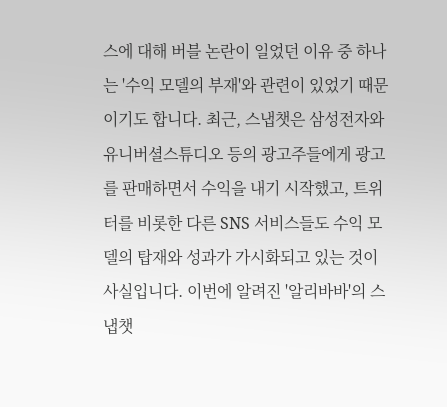스에 대해 버블 논란이 일었던 이유 중 하나는 '수익 모델의 부재'와 관련이 있었기 때문이기도 합니다. 최근, 스냅챗은 삼성전자와 유니버셜스튜디오 등의 광고주들에게 광고를 판매하면서 수익을 내기 시작했고, 트위터를 비롯한 다른 SNS 서비스들도 수익 모델의 탑재와 성과가 가시화되고 있는 것이 사실입니다. 이번에 알려진 '알리바바'의 스냅챗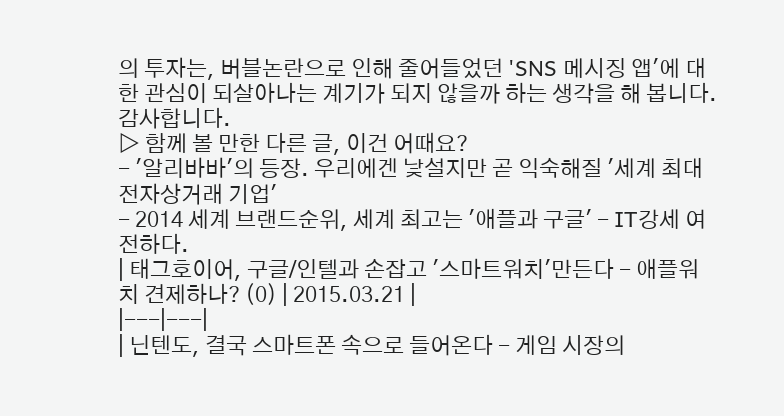의 투자는, 버블논란으로 인해 줄어들었던 'SNS 메시징 앱'에 대한 관심이 되살아나는 계기가 되지 않을까 하는 생각을 해 봅니다. 감사합니다.
▷ 함께 볼 만한 다른 글, 이건 어때요?
- '알리바바'의 등장. 우리에겐 낯설지만 곧 익숙해질 '세계 최대 전자상거래 기업'
- 2014 세계 브랜드순위, 세계 최고는 '애플과 구글' - IT강세 여전하다.
| 태그호이어, 구글/인텔과 손잡고 '스마트워치'만든다 - 애플워치 견제하나? (0) | 2015.03.21 |
|---|---|
| 닌텐도, 결국 스마트폰 속으로 들어온다 - 게임 시장의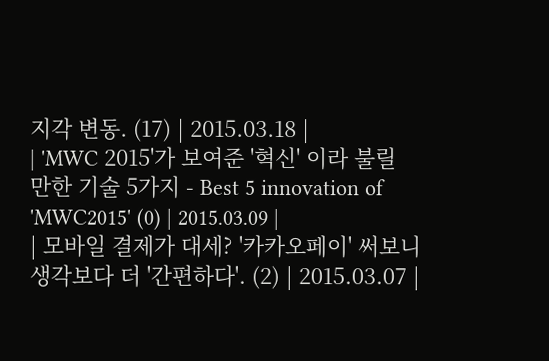지각 변동. (17) | 2015.03.18 |
| 'MWC 2015'가 보여준 '혁신' 이라 불릴 만한 기술 5가지 - Best 5 innovation of 'MWC2015' (0) | 2015.03.09 |
| 모바일 결제가 대세? '카카오페이' 써보니 생각보다 더 '간편하다'. (2) | 2015.03.07 |